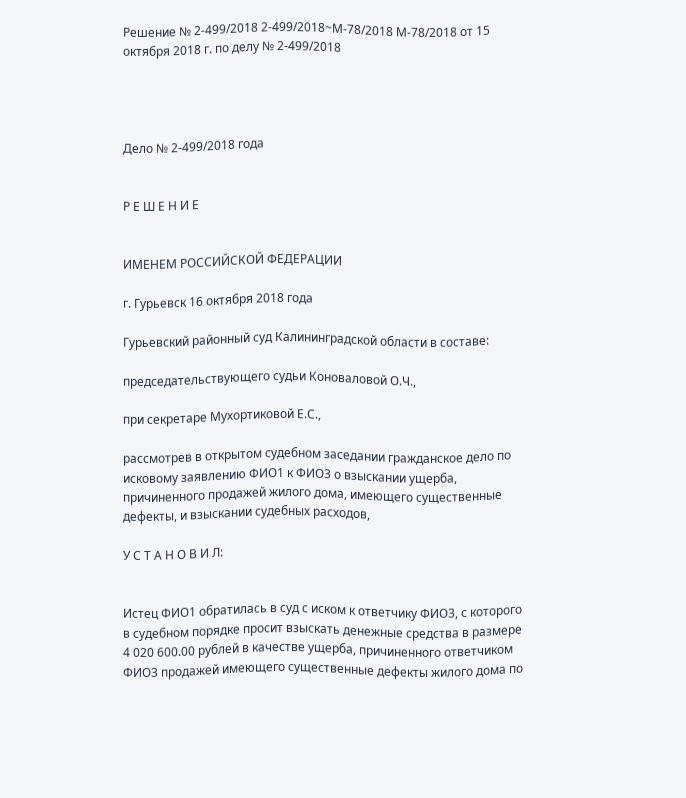Решение № 2-499/2018 2-499/2018~М-78/2018 М-78/2018 от 15 октября 2018 г. по делу № 2-499/2018




Дело № 2-499/2018 года


Р Е Ш Е Н И Е


ИМЕНЕМ РОССИЙСКОЙ ФЕДЕРАЦИИ

г. Гурьевск 16 октября 2018 года

Гурьевский районный суд Калининградской области в составе:

председательствующего судьи Коноваловой О.Ч.,

при секретаре Мухортиковой Е.С.,

рассмотрев в открытом судебном заседании гражданское дело по исковому заявлению ФИО1 к ФИО3 о взыскании ущерба, причиненного продажей жилого дома, имеющего существенные дефекты, и взыскании судебных расходов,

У С Т А Н О В И Л:


Истец ФИО1 обратилась в суд с иском к ответчику ФИО3, с которого в судебном порядке просит взыскать денежные средства в размере 4 020 600.00 рублей в качестве ущерба, причиненного ответчиком ФИО3 продажей имеющего существенные дефекты жилого дома по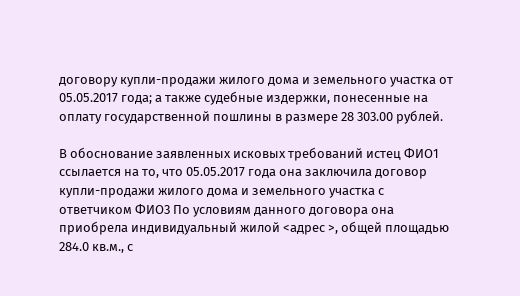договору купли-продажи жилого дома и земельного участка от 05.05.2017 года; а также судебные издержки, понесенные на оплату государственной пошлины в размере 28 303.00 рублей.

В обоснование заявленных исковых требований истец ФИО1 ссылается на то, что 05.05.2017 года она заключила договор купли-продажи жилого дома и земельного участка с ответчиком ФИО3 По условиям данного договора она приобрела индивидуальный жилой <адрес >, общей площадью 284.0 кв.м., с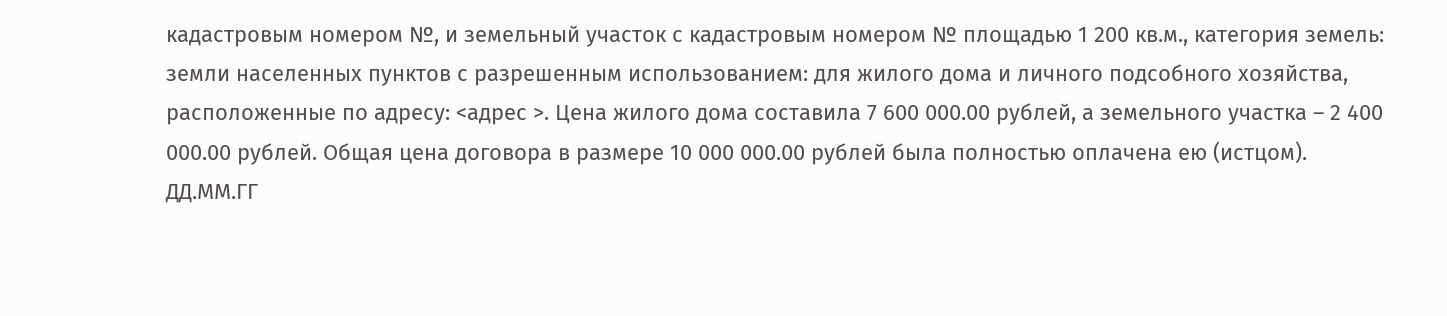кадастровым номером №, и земельный участок с кадастровым номером № площадью 1 200 кв.м., категория земель: земли населенных пунктов с разрешенным использованием: для жилого дома и личного подсобного хозяйства, расположенные по адресу: <адрес >. Цена жилого дома составила 7 600 000.00 рублей, а земельного участка – 2 400 000.00 рублей. Общая цена договора в размере 10 000 000.00 рублей была полностью оплачена ею (истцом). ДД.ММ.ГГ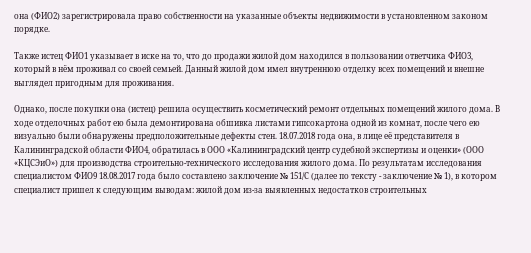она (ФИО2) зарегистрировала право собственности на указанные объекты недвижимости в установленном законом порядке.

Также истец ФИО1 указывает в иске на то, что до продажи жилой дом находился в пользовании ответчика ФИО3, который в нём проживал со своей семьей. Данный жилой дом имел внутреннюю отделку всех помещений и внешне выглядел пригодным для проживания.

Однако, после покупки она (истец) решила осуществить косметический ремонт отдельных помещений жилого дома. В ходе отделочных работ ею была демонтирована обшивка листами гипсокартона одной из комнат, после чего ею визуально были обнаружены предположительные дефекты стен. 18.07.2018 года она, в лице её представителя в Калининградской области ФИО4, обратилась в ООО «Калининградский центр судебной экспертизы и оценки» (ООО «КЦСЭиО») для производства строительно-технического исследования жилого дома. По результатам исследования специалистом ФИО9 18.08.2017 года было составлено заключение № 151/С (далее по тексту - заключение № 1), в котором специалист пришел к следующим выводам: жилой дом из-за выявленных недостатков строительных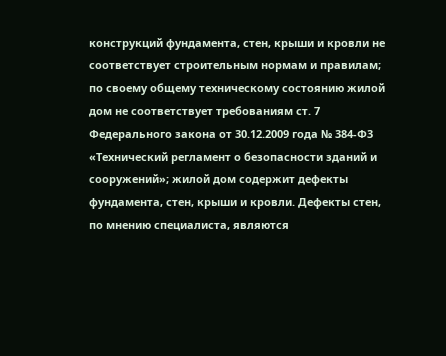конструкций фундамента, стен, крыши и кровли не соответствует строительным нормам и правилам; по своему общему техническому состоянию жилой дом не соответствует требованиям ст. 7 Федерального закона от 30.12.2009 года № 384-Ф3 «Технический регламент о безопасности зданий и сооружений»; жилой дом содержит дефекты фундамента, стен, крыши и кровли. Дефекты стен, по мнению специалиста, являются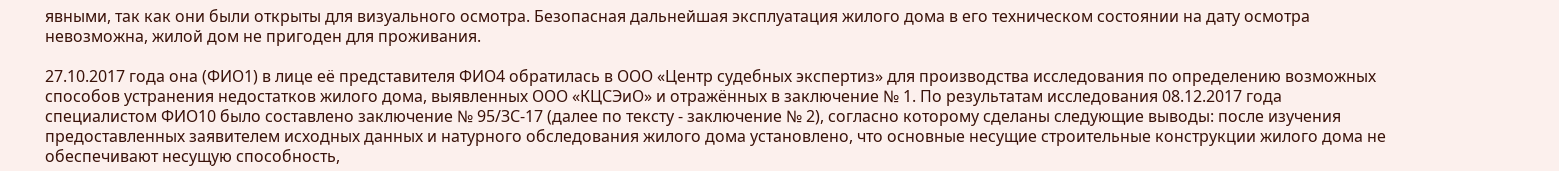явными, так как они были открыты для визуального осмотра. Безопасная дальнейшая эксплуатация жилого дома в его техническом состоянии на дату осмотра невозможна, жилой дом не пригоден для проживания.

27.10.2017 года она (ФИО1) в лице её представителя ФИО4 обратилась в ООО «Центр судебных экспертиз» для производства исследования по определению возможных способов устранения недостатков жилого дома, выявленных ООО «КЦСЭиО» и отражённых в заключение № 1. По результатам исследования 08.12.2017 года специалистом ФИО10 было составлено заключение № 95/ЗС-17 (далее по тексту - заключение № 2), согласно которому сделаны следующие выводы: после изучения предоставленных заявителем исходных данных и натурного обследования жилого дома установлено, что основные несущие строительные конструкции жилого дома не обеспечивают несущую способность,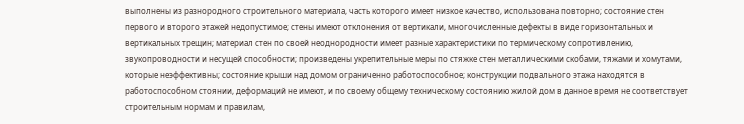выполнены из разнородного строительного материала, часть которого имеет низкое качество, использована повторно; состояние стен первого и второго этажей недопустимое; стены имеют отклонения от вертикали, многочисленные дефекты в виде горизонтальных и вертикальных трещин; материал стен по своей неоднородности имеет разные характеристики по термическому сопротивлению, звукопроводности и несущей способности; произведены укрепительные меры по стяжке стен металлическими скобами, тяжами и хомутами, которые неэффективны; состояние крыши над домом ограниченно работоспособное; конструкции подвального этажа находятся в работоспособном стоянии, деформаций не имеют, и по своему общему техническому состоянию жилой дом в данное время не соответствует строительным нормам и правилам,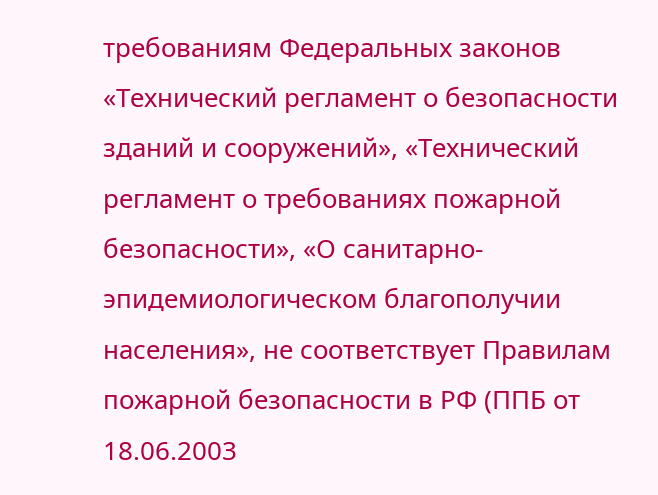требованиям Федеральных законов «Технический регламент о безопасности зданий и сооружений», «Технический регламент о требованиях пожарной безопасности», «О санитарно-эпидемиологическом благополучии населения», не соответствует Правилам пожарной безопасности в РФ (ППБ от 18.06.2003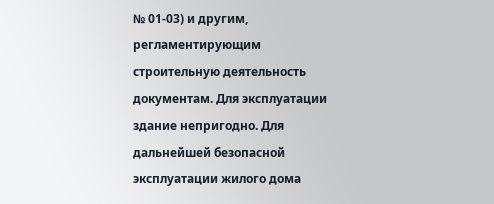№ 01-03) и другим, регламентирующим строительную деятельность документам. Для эксплуатации здание непригодно. Для дальнейшей безопасной эксплуатации жилого дома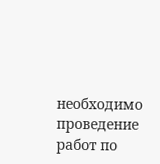необходимо проведение работ по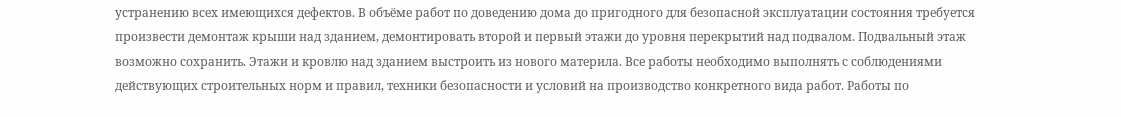устранению всех имеющихся дефектов. В объёме работ по доведению дома до пригодного для безопасной эксплуатации состояния требуется произвести демонтаж крыши над зданием, демонтировать второй и первый этажи до уровня перекрытий над подвалом. Подвальный этаж возможно сохранить. Этажи и кровлю над зданием выстроить из нового материла. Все работы необходимо выполнять с соблюдениями действующих строительных норм и правил, техники безопасности и условий на производство конкретного вида работ. Работы по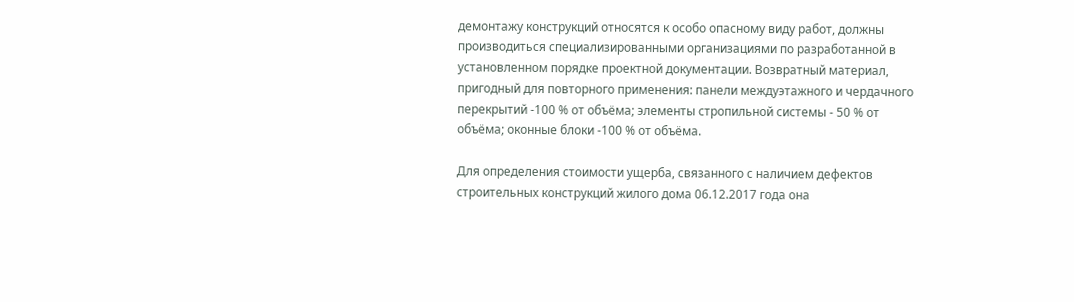демонтажу конструкций относятся к особо опасному виду работ, должны производиться специализированными организациями по разработанной в установленном порядке проектной документации. Возвратный материал, пригодный для повторного применения: панели междуэтажного и чердачного перекрытий -100 % от объёма; элементы стропильной системы - 50 % от объёма; оконные блоки -100 % от объёма.

Для определения стоимости ущерба, связанного с наличием дефектов строительных конструкций жилого дома 06.12.2017 года она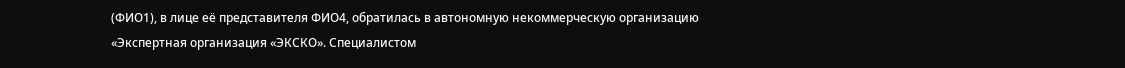(ФИО1), в лице её представителя ФИО4, обратилась в автономную некоммерческую организацию «Экспертная организация «ЭКСКО». Специалистом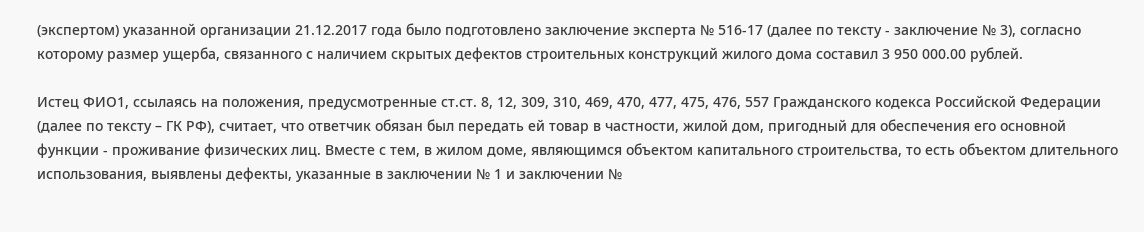(экспертом) указанной организации 21.12.2017 года было подготовлено заключение эксперта № 516-17 (далее по тексту - заключение № 3), согласно которому размер ущерба, связанного с наличием скрытых дефектов строительных конструкций жилого дома составил 3 950 000.00 рублей.

Истец ФИО1, ссылаясь на положения, предусмотренные ст.ст. 8, 12, 309, 310, 469, 470, 477, 475, 476, 557 Гражданского кодекса Российской Федерации (далее по тексту – ГК РФ), считает, что ответчик обязан был передать ей товар в частности, жилой дом, пригодный для обеспечения его основной функции - проживание физических лиц. Вместе с тем, в жилом доме, являющимся объектом капитального строительства, то есть объектом длительного использования, выявлены дефекты, указанные в заключении № 1 и заключении №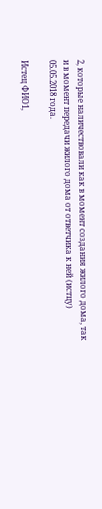2, которые наличествовали как в момент создания жилого дома, так и в момент передачи жилого дома от ответчика к ней (истцу) 05.05.2018 года.

Истец ФИО1,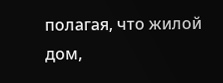полагая, что жилой дом,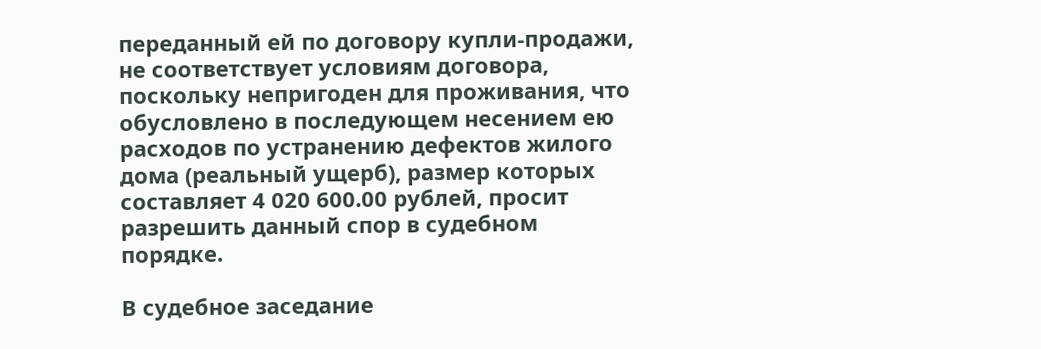переданный ей по договору купли-продажи, не соответствует условиям договора, поскольку непригоден для проживания, что обусловлено в последующем несением ею расходов по устранению дефектов жилого дома (реальный ущерб), размер которых составляет 4 020 600.00 рублей, просит разрешить данный спор в судебном порядке.

В судебное заседание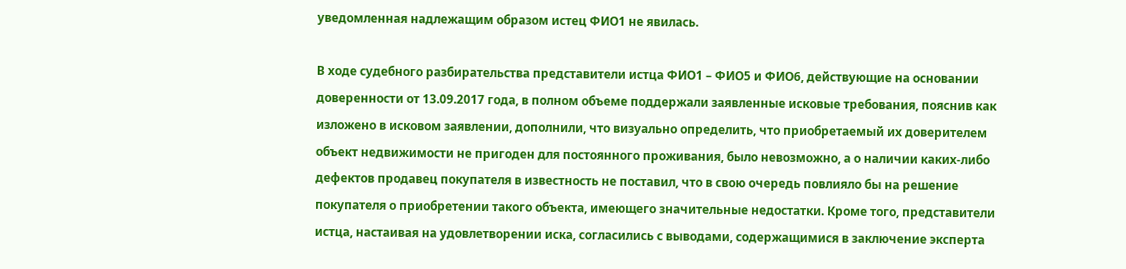уведомленная надлежащим образом истец ФИО1 не явилась.

В ходе судебного разбирательства представители истца ФИО1 – ФИО5 и ФИО6, действующие на основании доверенности от 13.09.2017 года, в полном объеме поддержали заявленные исковые требования, пояснив как изложено в исковом заявлении, дополнили, что визуально определить, что приобретаемый их доверителем объект недвижимости не пригоден для постоянного проживания, было невозможно, а о наличии каких-либо дефектов продавец покупателя в известность не поставил, что в свою очередь повлияло бы на решение покупателя о приобретении такого объекта, имеющего значительные недостатки. Кроме того, представители истца, настаивая на удовлетворении иска, согласились с выводами, содержащимися в заключение эксперта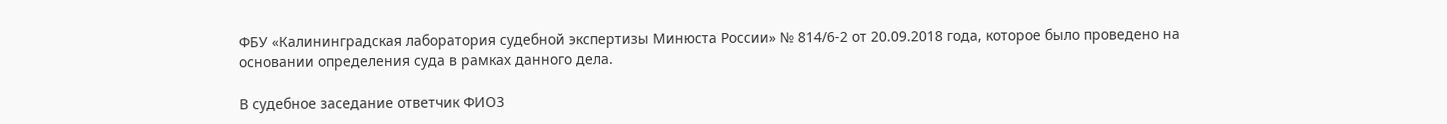ФБУ «Калининградская лаборатория судебной экспертизы Минюста России» № 814/6-2 от 20.09.2018 года, которое было проведено на основании определения суда в рамках данного дела.

В судебное заседание ответчик ФИО3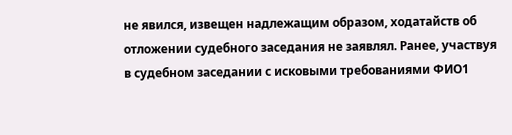не явился, извещен надлежащим образом, ходатайств об отложении судебного заседания не заявлял. Ранее, участвуя в судебном заседании с исковыми требованиями ФИО1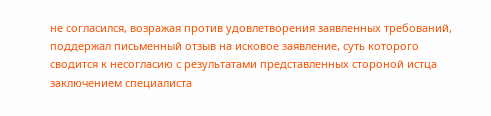не согласился, возражая против удовлетворения заявленных требований, поддержал письменный отзыв на исковое заявление, суть которого сводится к несогласию с результатами представленных стороной истца заключением специалиста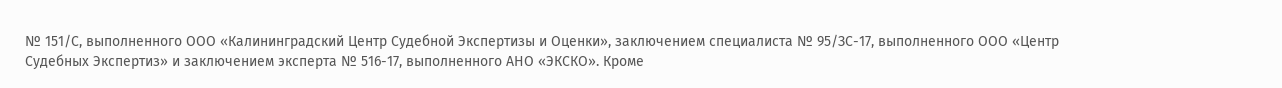№ 151/С, выполненного ООО «Калининградский Центр Судебной Экспертизы и Оценки», заключением специалиста № 95/ЗС-17, выполненного ООО «Центр Судебных Экспертиз» и заключением эксперта № 516-17, выполненного АНО «ЭКСКО». Кроме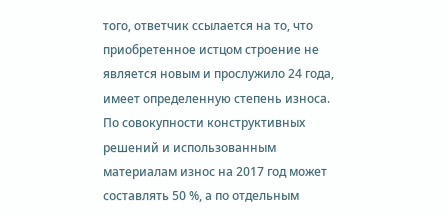того, ответчик ссылается на то, что приобретенное истцом строение не является новым и прослужило 24 года, имеет определенную степень износа. По совокупности конструктивных решений и использованным материалам износ на 2017 год может составлять 50 %, а по отдельным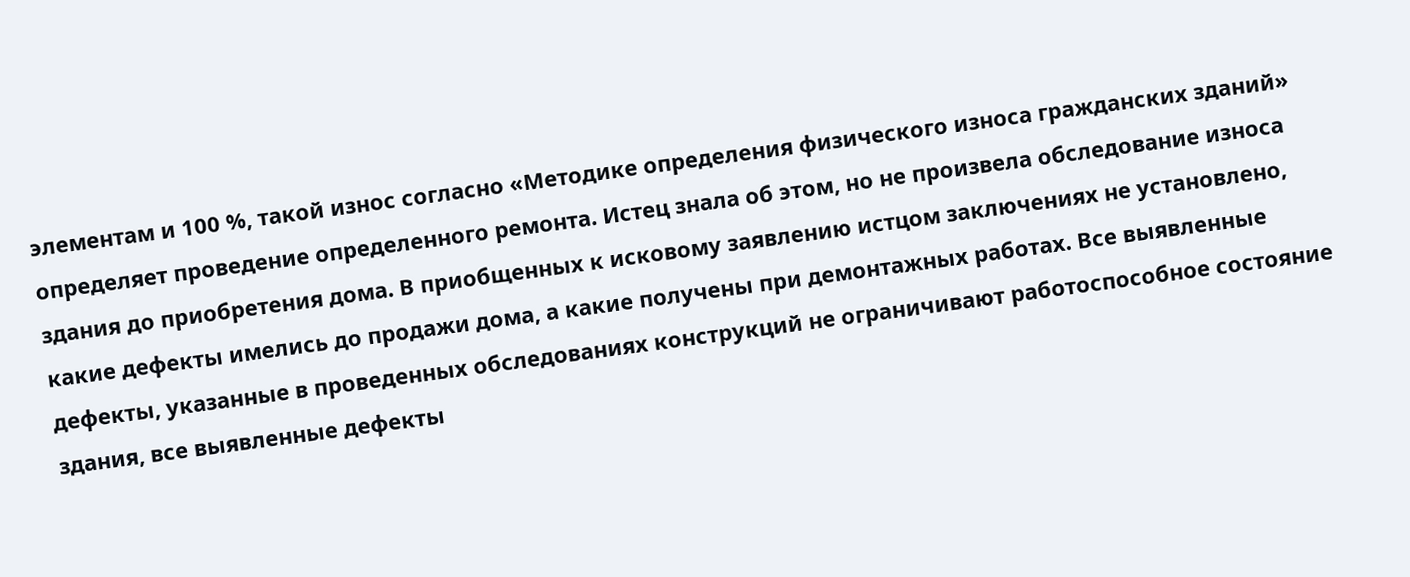элементам и 100 %, такой износ согласно «Методике определения физического износа гражданских зданий» определяет проведение определенного ремонта. Истец знала об этом, но не произвела обследование износа здания до приобретения дома. В приобщенных к исковому заявлению истцом заключениях не установлено, какие дефекты имелись до продажи дома, а какие получены при демонтажных работах. Все выявленные дефекты, указанные в проведенных обследованиях конструкций не ограничивают работоспособное состояние здания, все выявленные дефекты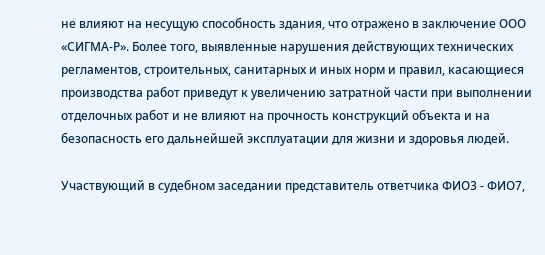не влияют на несущую способность здания, что отражено в заключение ООО «СИГМА-Р». Более того, выявленные нарушения действующих технических регламентов, строительных, санитарных и иных норм и правил, касающиеся производства работ приведут к увеличению затратной части при выполнении отделочных работ и не влияют на прочность конструкций объекта и на безопасность его дальнейшей эксплуатации для жизни и здоровья людей.

Участвующий в судебном заседании представитель ответчика ФИО3 - ФИО7,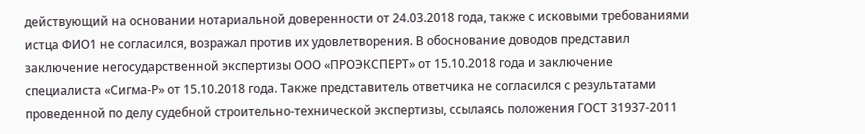действующий на основании нотариальной доверенности от 24.03.2018 года, также с исковыми требованиями истца ФИО1 не согласился, возражал против их удовлетворения. В обоснование доводов представил заключение негосударственной экспертизы ООО «ПРОЭКСПЕРТ» от 15.10.2018 года и заключение специалиста «Сигма-Р» от 15.10.2018 года. Также представитель ответчика не согласился с результатами проведенной по делу судебной строительно-технической экспертизы, ссылаясь положения ГОСТ 31937-2011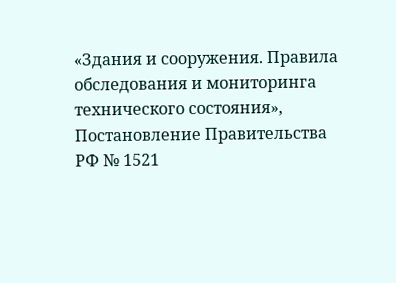«Здания и сооружения. Правила обследования и мониторинга технического состояния», Постановление Правительства РФ № 1521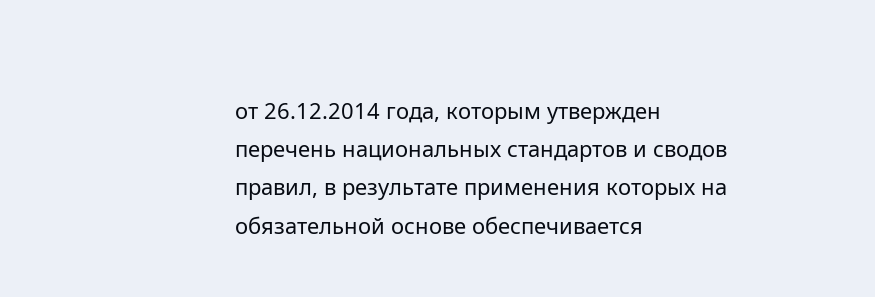от 26.12.2014 года, которым утвержден перечень национальных стандартов и сводов правил, в результате применения которых на обязательной основе обеспечивается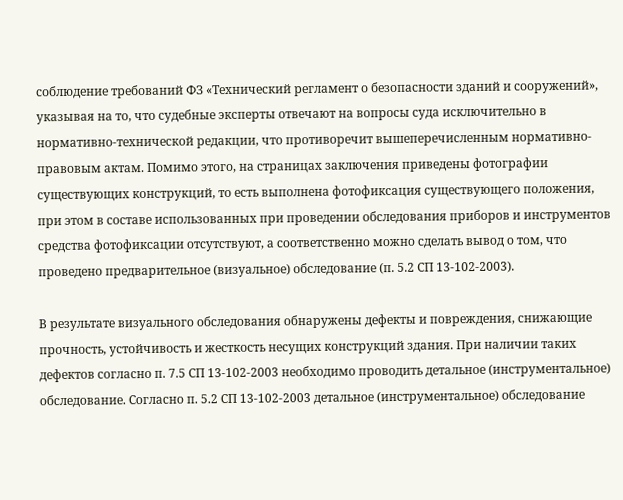соблюдение требований ФЗ «Технический регламент о безопасности зданий и сооружений», указывая на то, что судебные эксперты отвечают на вопросы суда исключительно в нормативно-технической редакции, что противоречит вышеперечисленным нормативно-правовым актам. Помимо этого, на страницах заключения приведены фотографии существующих конструкций, то есть выполнена фотофиксация существующего положения, при этом в составе использованных при проведении обследования приборов и инструментов средства фотофиксации отсутствуют, а соответственно можно сделать вывод о том, что проведено предварительное (визуальное) обследование (п. 5.2 СП 13-102-2003).

В результате визуального обследования обнаружены дефекты и повреждения, снижающие прочность, устойчивость и жесткость несущих конструкций здания. При наличии таких дефектов согласно п. 7.5 СП 13-102-2003 необходимо проводить детальное (инструментальное) обследование. Согласно п. 5.2 СП 13-102-2003 детальное (инструментальное) обследование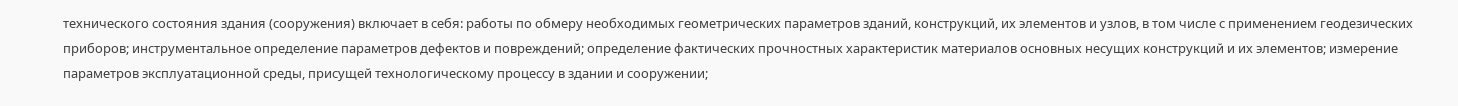технического состояния здания (сооружения) включает в себя: работы по обмеру необходимых геометрических параметров зданий, конструкций, их элементов и узлов, в том числе с применением геодезических приборов; инструментальное определение параметров дефектов и повреждений; определение фактических прочностных характеристик материалов основных несущих конструкций и их элементов; измерение параметров эксплуатационной среды, присущей технологическому процессу в здании и сооружении;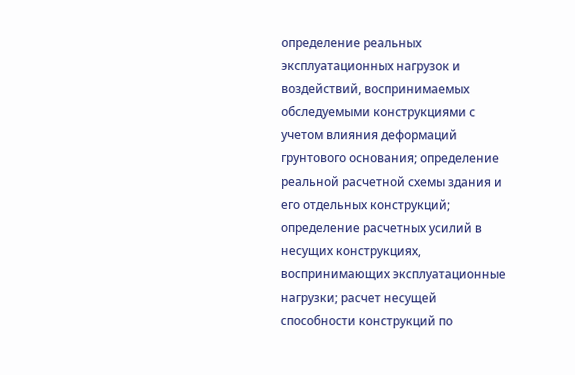определение реальных эксплуатационных нагрузок и воздействий, воспринимаемых обследуемыми конструкциями с учетом влияния деформаций грунтового основания; определение реальной расчетной схемы здания и его отдельных конструкций; определение расчетных усилий в несущих конструкциях, воспринимающих эксплуатационные нагрузки; расчет несущей способности конструкций по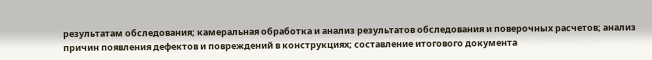результатам обследования; камеральная обработка и анализ результатов обследования и поверочных расчетов; анализ причин появления дефектов и повреждений в конструкциях; составление итогового документа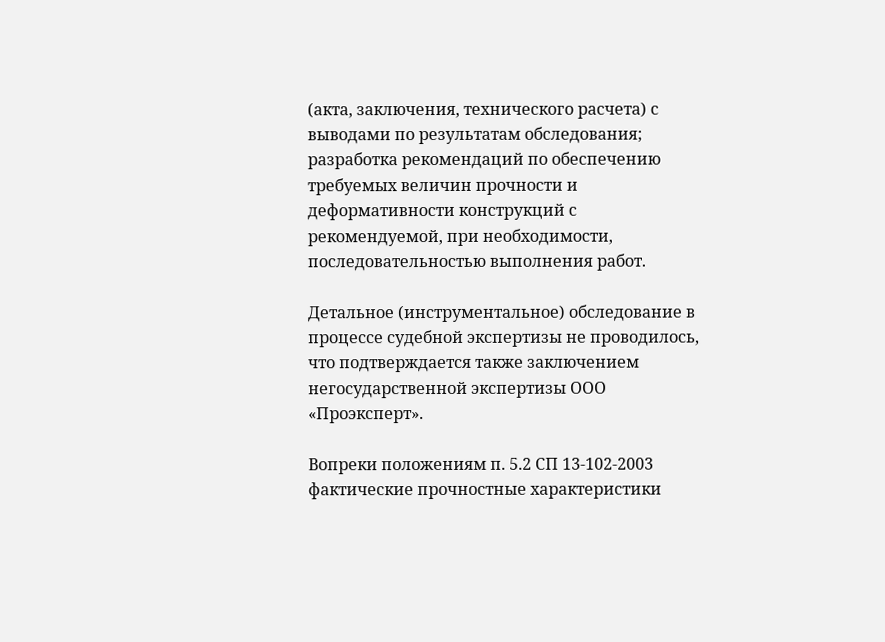(акта, заключения, технического расчета) с выводами по результатам обследования; разработка рекомендаций по обеспечению требуемых величин прочности и деформативности конструкций с рекомендуемой, при необходимости, последовательностью выполнения работ.

Детальное (инструментальное) обследование в процессе судебной экспертизы не проводилось, что подтверждается также заключением негосударственной экспертизы ООО «Проэксперт».

Вопреки положениям п. 5.2 СП 13-102-2003 фактические прочностные характеристики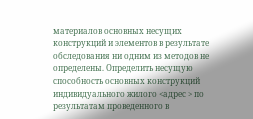материалов основных несущих конструкций и элементов в результате обследования ни одним из методов не определены. Определить несущую способность основных конструкций индивидуального жилого <адрес > по результатам проведенного в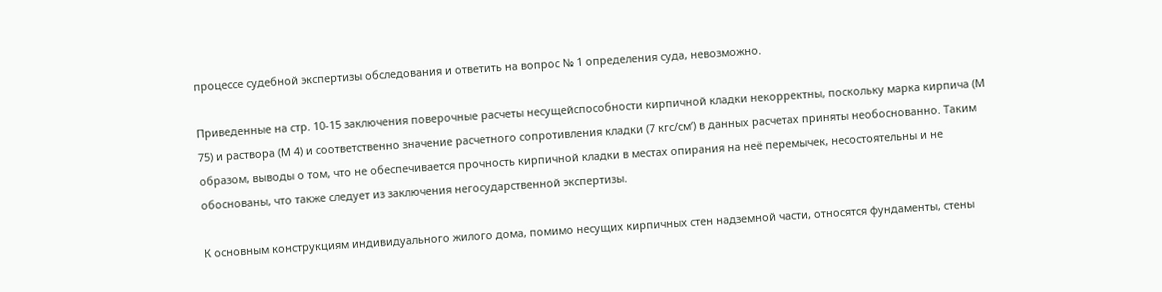процессе судебной экспертизы обследования и ответить на вопрос № 1 определения суда, невозможно.

Приведенные на стр. 10-15 заключения поверочные расчеты несущейспособности кирпичной кладки некорректны, поскольку марка кирпича (М 75) и раствора (М 4) и соответственно значение расчетного сопротивления кладки (7 кгс/см‘) в данных расчетах приняты необоснованно. Таким образом, выводы о том, что не обеспечивается прочность кирпичной кладки в местах опирания на неё перемычек, несостоятельны и не обоснованы, что также следует из заключения негосударственной экспертизы.

К основным конструкциям индивидуального жилого дома, помимо несущих кирпичных стен надземной части, относятся фундаменты, стены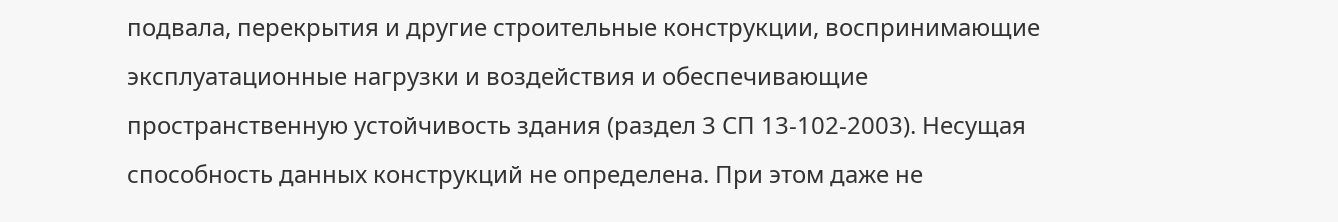подвала, перекрытия и другие строительные конструкции, воспринимающие эксплуатационные нагрузки и воздействия и обеспечивающие пространственную устойчивость здания (раздел 3 СП 13-102-2003). Несущая способность данных конструкций не определена. При этом даже не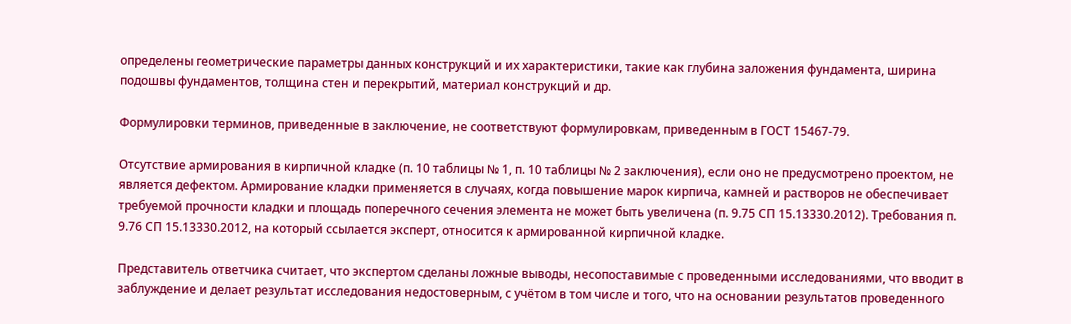определены геометрические параметры данных конструкций и их характеристики, такие как глубина заложения фундамента, ширина подошвы фундаментов, толщина стен и перекрытий, материал конструкций и др.

Формулировки терминов, приведенные в заключение, не соответствуют формулировкам, приведенным в ГОСТ 15467-79.

Отсутствие армирования в кирпичной кладке (п. 10 таблицы № 1, п. 10 таблицы № 2 заключения), если оно не предусмотрено проектом, не является дефектом. Армирование кладки применяется в случаях, когда повышение марок кирпича, камней и растворов не обеспечивает требуемой прочности кладки и площадь поперечного сечения элемента не может быть увеличена (п. 9.75 СП 15.13330.2012). Требования п. 9.76 СП 15.13330.2012, на который ссылается эксперт, относится к армированной кирпичной кладке.

Представитель ответчика считает, что экспертом сделаны ложные выводы, несопоставимые с проведенными исследованиями, что вводит в заблуждение и делает результат исследования недостоверным, с учётом в том числе и того, что на основании результатов проведенного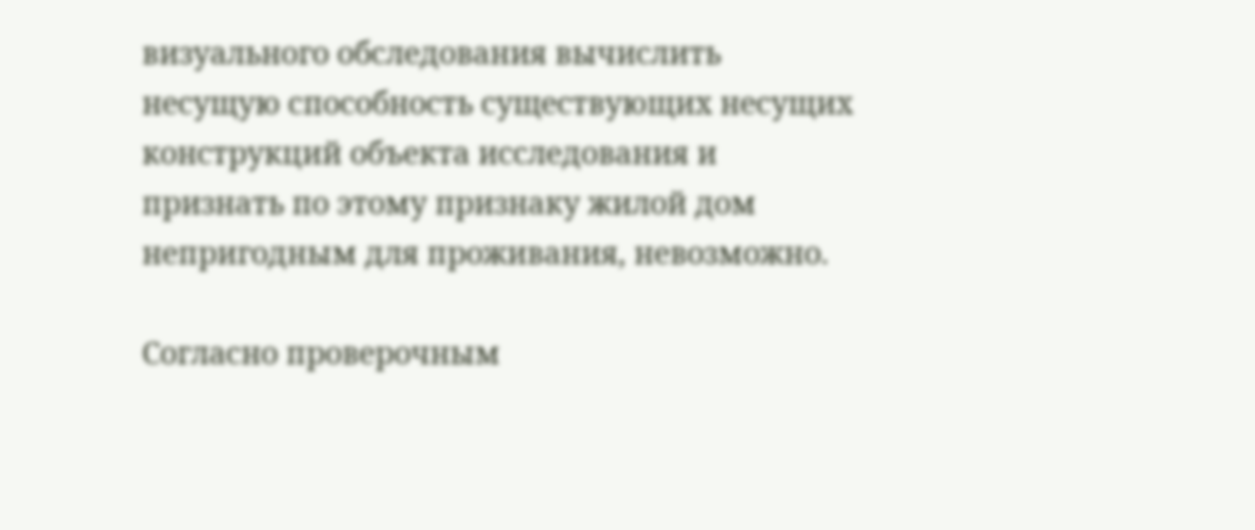визуального обследования вычислить несущую способность существующих несущих конструкций объекта исследования и признать по этому признаку жилой дом непригодным для проживания, невозможно.

Согласно проверочным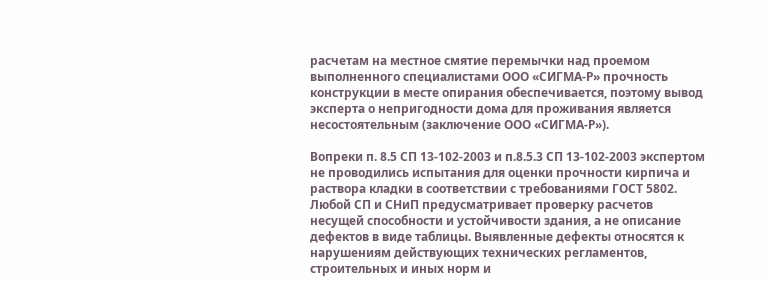расчетам на местное смятие перемычки над проемом выполненного специалистами ООО «СИГМА-Р» прочность конструкции в месте опирания обеспечивается, поэтому вывод эксперта о непригодности дома для проживания является несостоятельным (заключение ООО «СИГМА-Р»).

Вопреки п. 8.5 СП 13-102-2003 и п.8.5.3 СП 13-102-2003 экспертом не проводились испытания для оценки прочности кирпича и раствора кладки в соответствии с требованиями ГОСТ 5802. Любой СП и СНиП предусматривает проверку расчетов несущей способности и устойчивости здания, а не описание дефектов в виде таблицы. Выявленные дефекты относятся к нарушениям действующих технических регламентов, строительных и иных норм и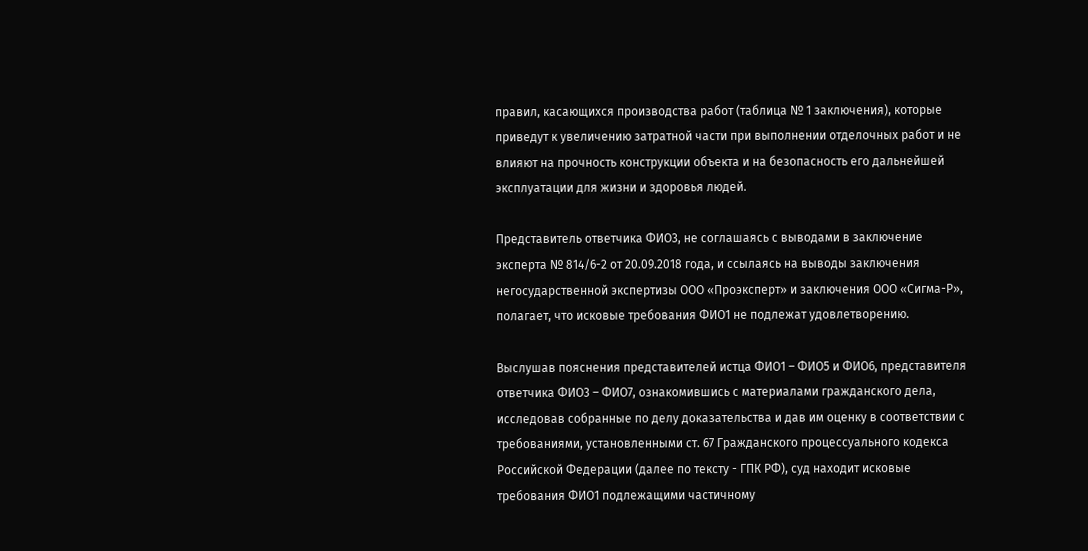правил, касающихся производства работ (таблица № 1 заключения), которые приведут к увеличению затратной части при выполнении отделочных работ и не влияют на прочность конструкции объекта и на безопасность его дальнейшей эксплуатации для жизни и здоровья людей.

Представитель ответчика ФИО3, не соглашаясь с выводами в заключение эксперта № 814/6-2 от 20.09.2018 года, и ссылаясь на выводы заключения негосударственной экспертизы ООО «Проэксперт» и заключения ООО «Сигма-Р», полагает, что исковые требования ФИО1 не подлежат удовлетворению.

Выслушав пояснения представителей истца ФИО1 – ФИО5 и ФИО6, представителя ответчика ФИО3 – ФИО7, ознакомившись с материалами гражданского дела, исследовав собранные по делу доказательства и дав им оценку в соответствии с требованиями, установленными ст. 67 Гражданского процессуального кодекса Российской Федерации (далее по тексту - ГПК РФ), суд находит исковые требования ФИО1 подлежащими частичному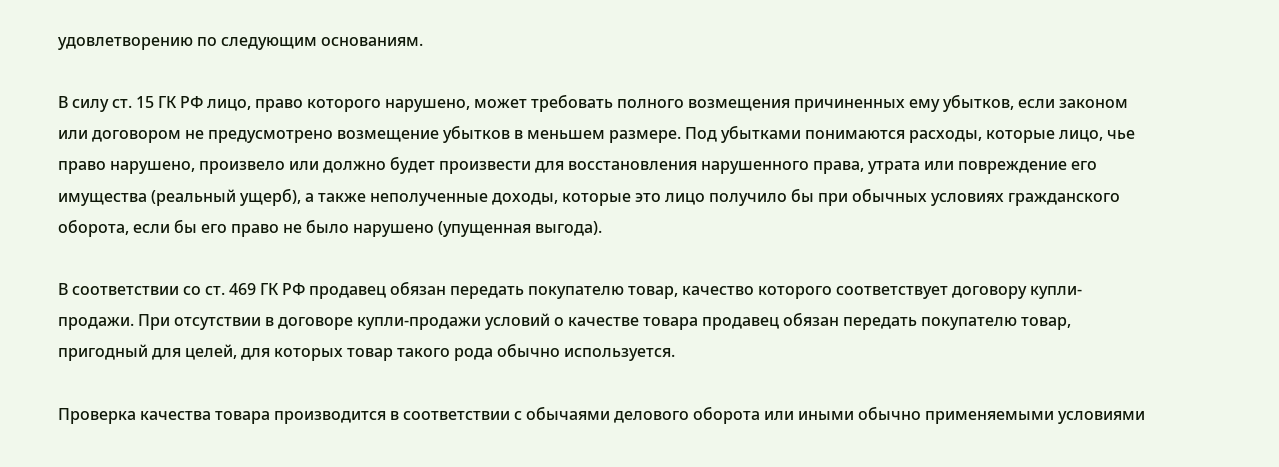удовлетворению по следующим основаниям.

В силу ст. 15 ГК РФ лицо, право которого нарушено, может требовать полного возмещения причиненных ему убытков, если законом или договором не предусмотрено возмещение убытков в меньшем размере. Под убытками понимаются расходы, которые лицо, чье право нарушено, произвело или должно будет произвести для восстановления нарушенного права, утрата или повреждение его имущества (реальный ущерб), а также неполученные доходы, которые это лицо получило бы при обычных условиях гражданского оборота, если бы его право не было нарушено (упущенная выгода).

В соответствии со ст. 469 ГК РФ продавец обязан передать покупателю товар, качество которого соответствует договору купли-продажи. При отсутствии в договоре купли-продажи условий о качестве товара продавец обязан передать покупателю товар, пригодный для целей, для которых товар такого рода обычно используется.

Проверка качества товара производится в соответствии с обычаями делового оборота или иными обычно применяемыми условиями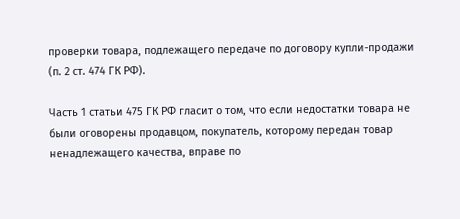проверки товара, подлежащего передаче по договору купли-продажи (п. 2 ст. 474 ГК РФ).

Часть 1 статьи 475 ГК РФ гласит о том, что если недостатки товара не были оговорены продавцом, покупатель, которому передан товар ненадлежащего качества, вправе по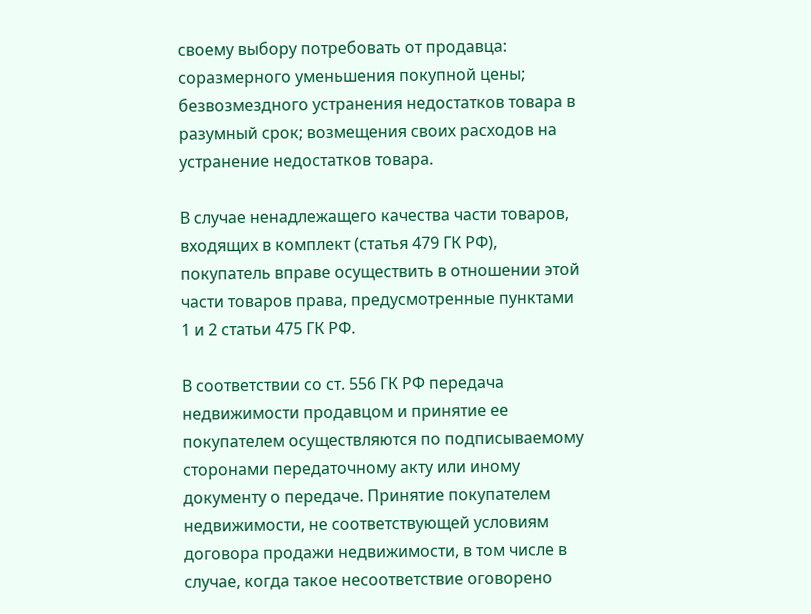своему выбору потребовать от продавца: соразмерного уменьшения покупной цены; безвозмездного устранения недостатков товара в разумный срок; возмещения своих расходов на устранение недостатков товара.

В случае ненадлежащего качества части товаров, входящих в комплект (статья 479 ГК РФ), покупатель вправе осуществить в отношении этой части товаров права, предусмотренные пунктами 1 и 2 статьи 475 ГК РФ.

В соответствии со ст. 556 ГК РФ передача недвижимости продавцом и принятие ее покупателем осуществляются по подписываемому сторонами передаточному акту или иному документу о передаче. Принятие покупателем недвижимости, не соответствующей условиям договора продажи недвижимости, в том числе в случае, когда такое несоответствие оговорено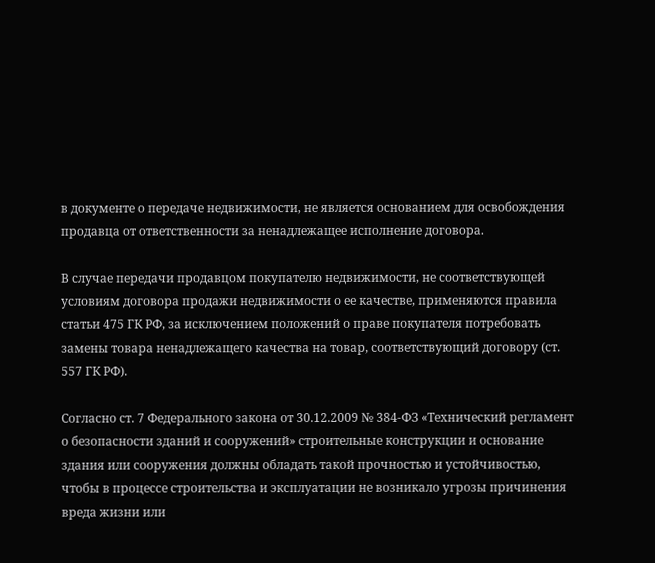в документе о передаче недвижимости, не является основанием для освобождения продавца от ответственности за ненадлежащее исполнение договора.

В случае передачи продавцом покупателю недвижимости, не соответствующей условиям договора продажи недвижимости о ее качестве, применяются правила статьи 475 ГК РФ, за исключением положений о праве покупателя потребовать замены товара ненадлежащего качества на товар, соответствующий договору (ст. 557 ГК РФ).

Согласно ст. 7 Федерального закона от 30.12.2009 № 384-ФЗ «Технический регламент о безопасности зданий и сооружений» строительные конструкции и основание здания или сооружения должны обладать такой прочностью и устойчивостью, чтобы в процессе строительства и эксплуатации не возникало угрозы причинения вреда жизни или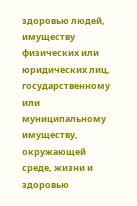здоровью людей, имуществу физических или юридических лиц, государственному или муниципальному имуществу, окружающей среде, жизни и здоровью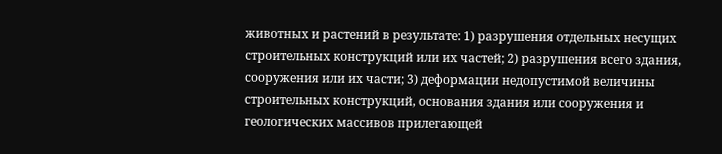животных и растений в результате: 1) разрушения отдельных несущих строительных конструкций или их частей; 2) разрушения всего здания, сооружения или их части; 3) деформации недопустимой величины строительных конструкций, основания здания или сооружения и геологических массивов прилегающей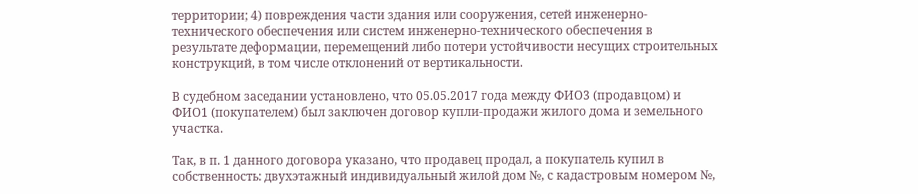территории; 4) повреждения части здания или сооружения, сетей инженерно-технического обеспечения или систем инженерно-технического обеспечения в результате деформации, перемещений либо потери устойчивости несущих строительных конструкций, в том числе отклонений от вертикальности.

В судебном заседании установлено, что 05.05.2017 года между ФИО3 (продавцом) и ФИО1 (покупателем) был заключен договор купли-продажи жилого дома и земельного участка.

Так, в п. 1 данного договора указано, что продавец продал, а покупатель купил в собственность: двухэтажный индивидуальный жилой дом №, с кадастровым номером №,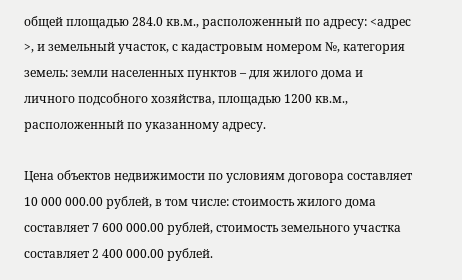общей площадью 284.0 кв.м., расположенный по адресу: <адрес >, и земельный участок, с кадастровым номером №, категория земель: земли населенных пунктов – для жилого дома и личного подсобного хозяйства, площадью 1200 кв.м., расположенный по указанному адресу.

Цена объектов недвижимости по условиям договора составляет 10 000 000.00 рублей, в том числе: стоимость жилого дома составляет 7 600 000.00 рублей, стоимость земельного участка составляет 2 400 000.00 рублей.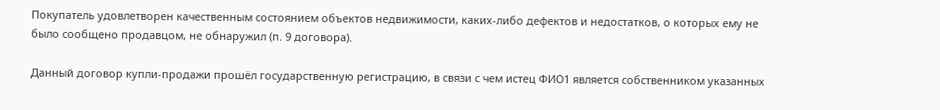Покупатель удовлетворен качественным состоянием объектов недвижимости, каких-либо дефектов и недостатков, о которых ему не было сообщено продавцом, не обнаружил (п. 9 договора).

Данный договор купли-продажи прошёл государственную регистрацию, в связи с чем истец ФИО1 является собственником указанных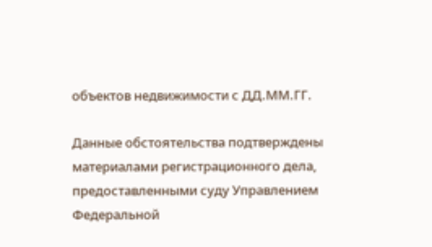объектов недвижимости с ДД.ММ.ГГ.

Данные обстоятельства подтверждены материалами регистрационного дела, предоставленными суду Управлением Федеральной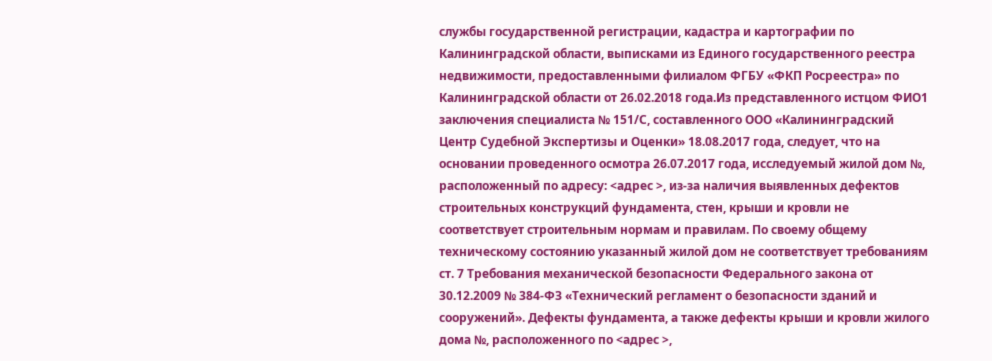службы государственной регистрации, кадастра и картографии по Калининградской области, выписками из Единого государственного реестра недвижимости, предоставленными филиалом ФГБУ «ФКП Росреестра» по Калининградской области от 26.02.2018 года.Из представленного истцом ФИО1 заключения специалиста № 151/С, составленного ООО «Калининградский Центр Судебной Экспертизы и Оценки» 18.08.2017 года, следует, что на основании проведенного осмотра 26.07.2017 года, исследуемый жилой дом №, расположенный по адресу: <адрес >, из-за наличия выявленных дефектов строительных конструкций фундамента, стен, крыши и кровли не соответствует строительным нормам и правилам. По своему общему техническому состоянию указанный жилой дом не соответствует требованиям ст. 7 Требования механической безопасности Федерального закона от 30.12.2009 № 384-ФЗ «Технический регламент о безопасности зданий и сооружений». Дефекты фундамента, а также дефекты крыши и кровли жилого дома №, расположенного по <адрес >,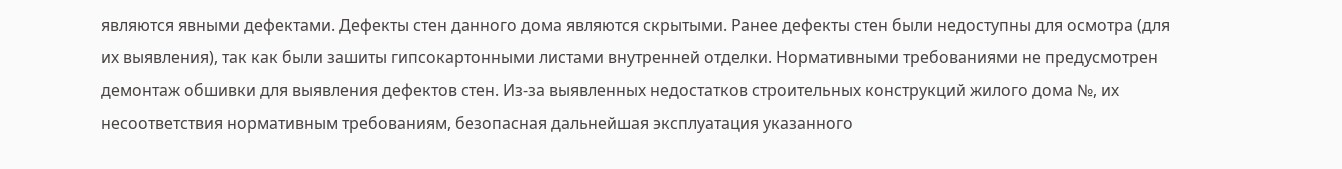являются явными дефектами. Дефекты стен данного дома являются скрытыми. Ранее дефекты стен были недоступны для осмотра (для их выявления), так как были зашиты гипсокартонными листами внутренней отделки. Нормативными требованиями не предусмотрен демонтаж обшивки для выявления дефектов стен. Из-за выявленных недостатков строительных конструкций жилого дома №, их несоответствия нормативным требованиям, безопасная дальнейшая эксплуатация указанного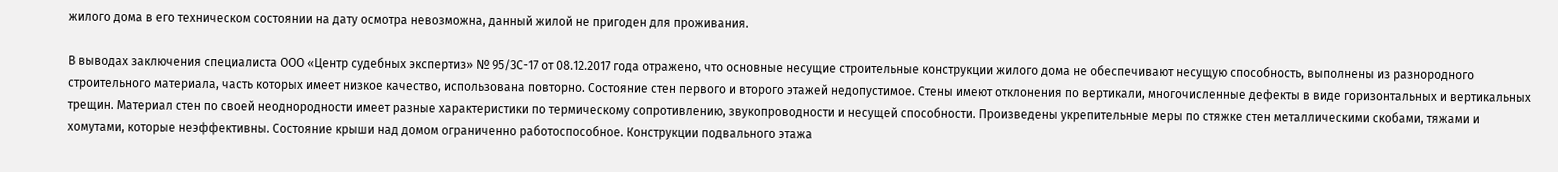жилого дома в его техническом состоянии на дату осмотра невозможна, данный жилой не пригоден для проживания.

В выводах заключения специалиста ООО «Центр судебных экспертиз» № 95/ЗС-17 от 08.12.2017 года отражено, что основные несущие строительные конструкции жилого дома не обеспечивают несущую способность, выполнены из разнородного строительного материала, часть которых имеет низкое качество, использована повторно. Состояние стен первого и второго этажей недопустимое. Стены имеют отклонения по вертикали, многочисленные дефекты в виде горизонтальных и вертикальных трещин. Материал стен по своей неоднородности имеет разные характеристики по термическому сопротивлению, звукопроводности и несущей способности. Произведены укрепительные меры по стяжке стен металлическими скобами, тяжами и хомутами, которые неэффективны. Состояние крыши над домом ограниченно работоспособное. Конструкции подвального этажа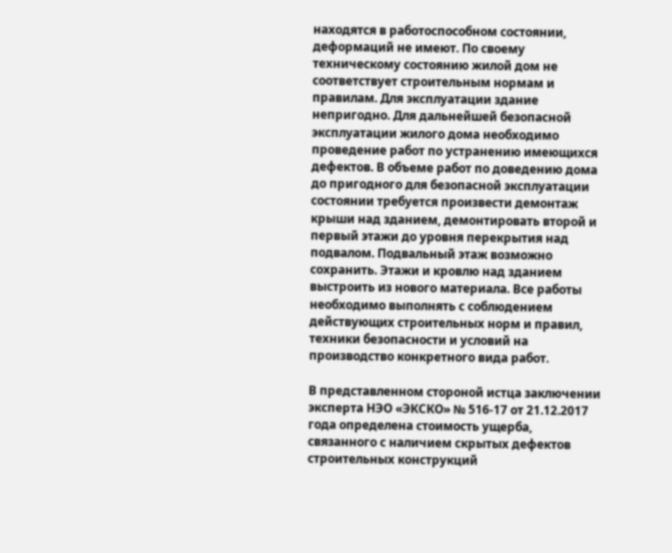находятся в работоспособном состоянии, деформаций не имеют. По своему техническому состоянию жилой дом не соответствует строительным нормам и правилам. Для эксплуатации здание непригодно. Для дальнейшей безопасной эксплуатации жилого дома необходимо проведение работ по устранению имеющихся дефектов. В объеме работ по доведению дома до пригодного для безопасной эксплуатации состоянии требуется произвести демонтаж крыши над зданием, демонтировать второй и первый этажи до уровня перекрытия над подвалом. Подвальный этаж возможно сохранить. Этажи и кровлю над зданием выстроить из нового материала. Все работы необходимо выполнять с соблюдением действующих строительных норм и правил, техники безопасности и условий на производство конкретного вида работ.

В представленном стороной истца заключении эксперта НЭО «ЭКСКО» № 516-17 от 21.12.2017 года определена стоимость ущерба, связанного с наличием скрытых дефектов строительных конструкций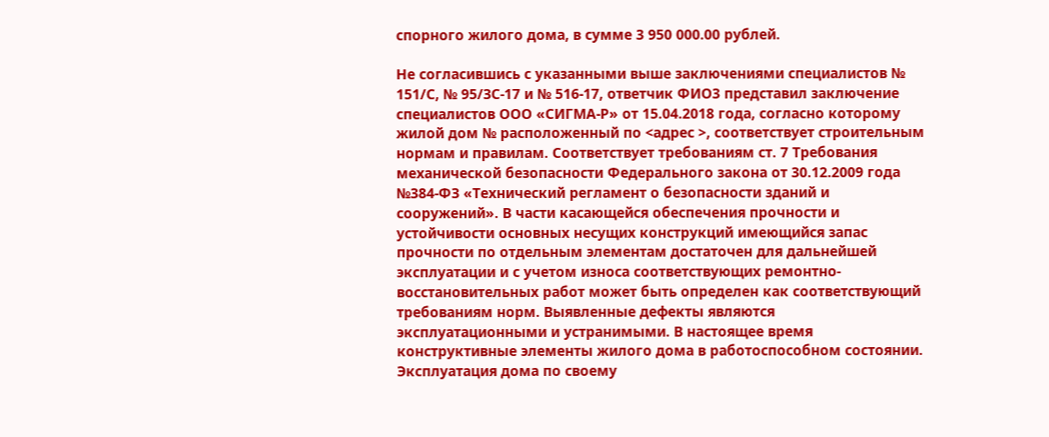спорного жилого дома, в сумме 3 950 000.00 рублей.

Не согласившись с указанными выше заключениями специалистов № 151/С, № 95/ЗС-17 и № 516-17, ответчик ФИО3 представил заключение специалистов ООО «СИГМА-Р» от 15.04.2018 года, согласно которому жилой дом № расположенный по <адрес >, соответствует строительным нормам и правилам. Соответствует требованиям ст. 7 Требования механической безопасности Федерального закона от 30.12.2009 года №384-ФЗ «Технический регламент о безопасности зданий и сооружений». В части касающейся обеспечения прочности и устойчивости основных несущих конструкций имеющийся запас прочности по отдельным элементам достаточен для дальнейшей эксплуатации и с учетом износа соответствующих ремонтно-восстановительных работ может быть определен как соответствующий требованиям норм. Выявленные дефекты являются эксплуатационными и устранимыми. В настоящее время конструктивные элементы жилого дома в работоспособном состоянии. Эксплуатация дома по своему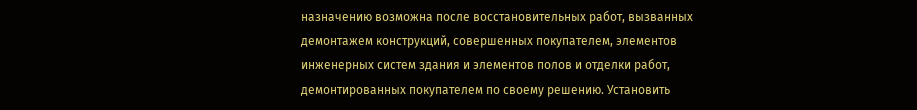назначению возможна после восстановительных работ, вызванных демонтажем конструкций, совершенных покупателем, элементов инженерных систем здания и элементов полов и отделки работ, демонтированных покупателем по своему решению. Установить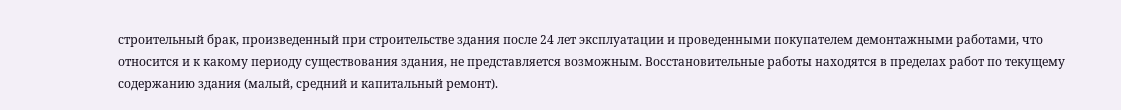строительный брак, произведенный при строительстве здания после 24 лет эксплуатации и проведенными покупателем демонтажными работами, что относится и к какому периоду существования здания, не представляется возможным. Восстановительные работы находятся в пределах работ по текущему содержанию здания (малый, средний и капитальный ремонт).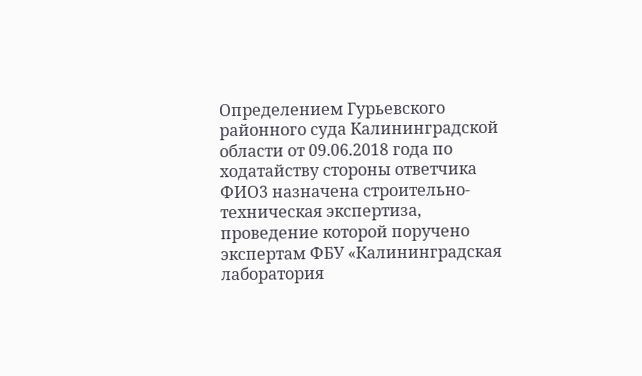Определением Гурьевского районного суда Калининградской области от 09.06.2018 года по ходатайству стороны ответчика ФИО3 назначена строительно-техническая экспертиза, проведение которой поручено экспертам ФБУ «Калининградская лаборатория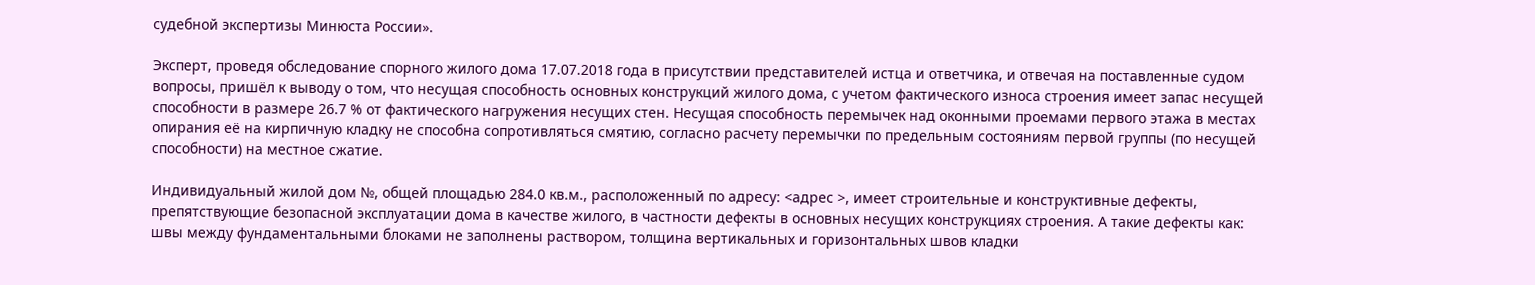судебной экспертизы Минюста России».

Эксперт, проведя обследование спорного жилого дома 17.07.2018 года в присутствии представителей истца и ответчика, и отвечая на поставленные судом вопросы, пришёл к выводу о том, что несущая способность основных конструкций жилого дома, с учетом фактического износа строения имеет запас несущей способности в размере 26.7 % от фактического нагружения несущих стен. Несущая способность перемычек над оконными проемами первого этажа в местах опирания её на кирпичную кладку не способна сопротивляться смятию, согласно расчету перемычки по предельным состояниям первой группы (по несущей способности) на местное сжатие.

Индивидуальный жилой дом №, общей площадью 284.0 кв.м., расположенный по адресу: <адрес >, имеет строительные и конструктивные дефекты, препятствующие безопасной эксплуатации дома в качестве жилого, в частности дефекты в основных несущих конструкциях строения. А такие дефекты как: швы между фундаментальными блоками не заполнены раствором, толщина вертикальных и горизонтальных швов кладки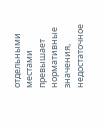отдельными местами превышает нормативные значения, недостаточное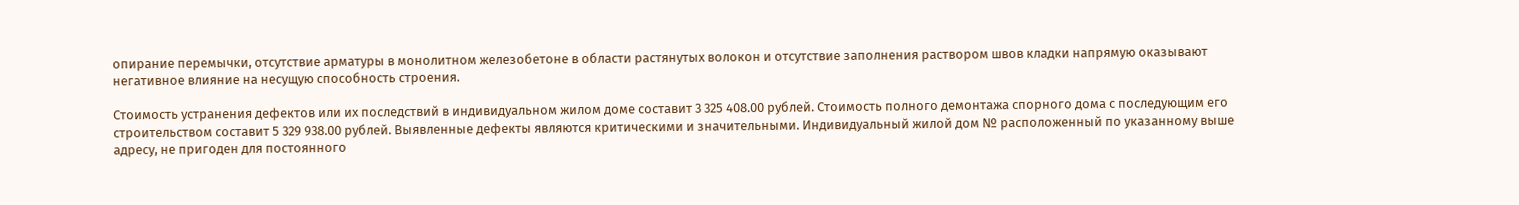опирание перемычки, отсутствие арматуры в монолитном железобетоне в области растянутых волокон и отсутствие заполнения раствором швов кладки напрямую оказывают негативное влияние на несущую способность строения.

Стоимость устранения дефектов или их последствий в индивидуальном жилом доме составит 3 325 408.00 рублей. Стоимость полного демонтажа спорного дома с последующим его строительством составит 5 329 938.00 рублей. Выявленные дефекты являются критическими и значительными. Индивидуальный жилой дом № расположенный по указанному выше адресу, не пригоден для постоянного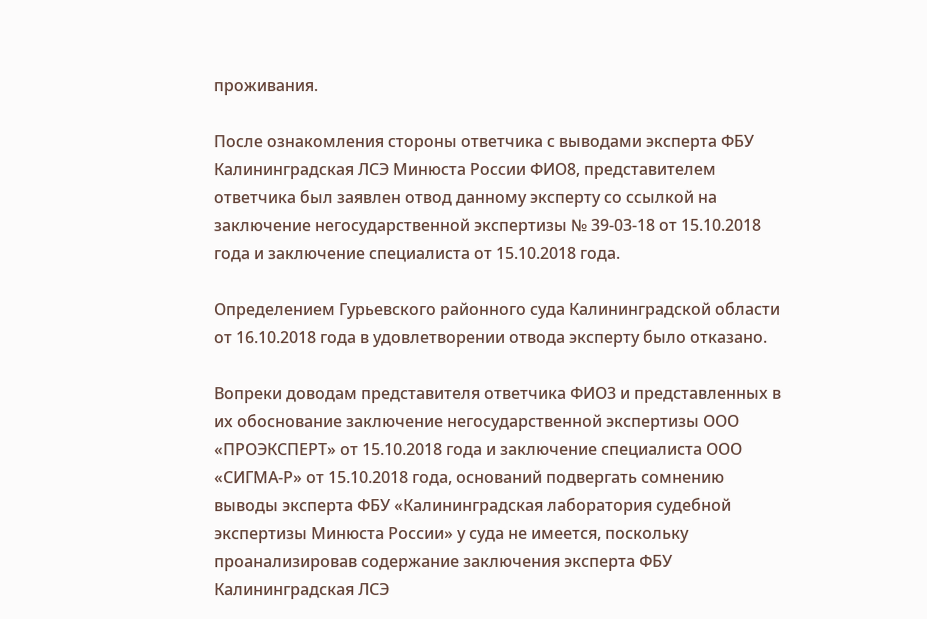проживания.

После ознакомления стороны ответчика с выводами эксперта ФБУ Калининградская ЛСЭ Минюста России ФИО8, представителем ответчика был заявлен отвод данному эксперту со ссылкой на заключение негосударственной экспертизы № 39-03-18 от 15.10.2018 года и заключение специалиста от 15.10.2018 года.

Определением Гурьевского районного суда Калининградской области от 16.10.2018 года в удовлетворении отвода эксперту было отказано.

Вопреки доводам представителя ответчика ФИО3 и представленных в их обоснование заключение негосударственной экспертизы ООО «ПРОЭКСПЕРТ» от 15.10.2018 года и заключение специалиста ООО «СИГМА-Р» от 15.10.2018 года, оснований подвергать сомнению выводы эксперта ФБУ «Калининградская лаборатория судебной экспертизы Минюста России» у суда не имеется, поскольку проанализировав содержание заключения эксперта ФБУ Калининградская ЛСЭ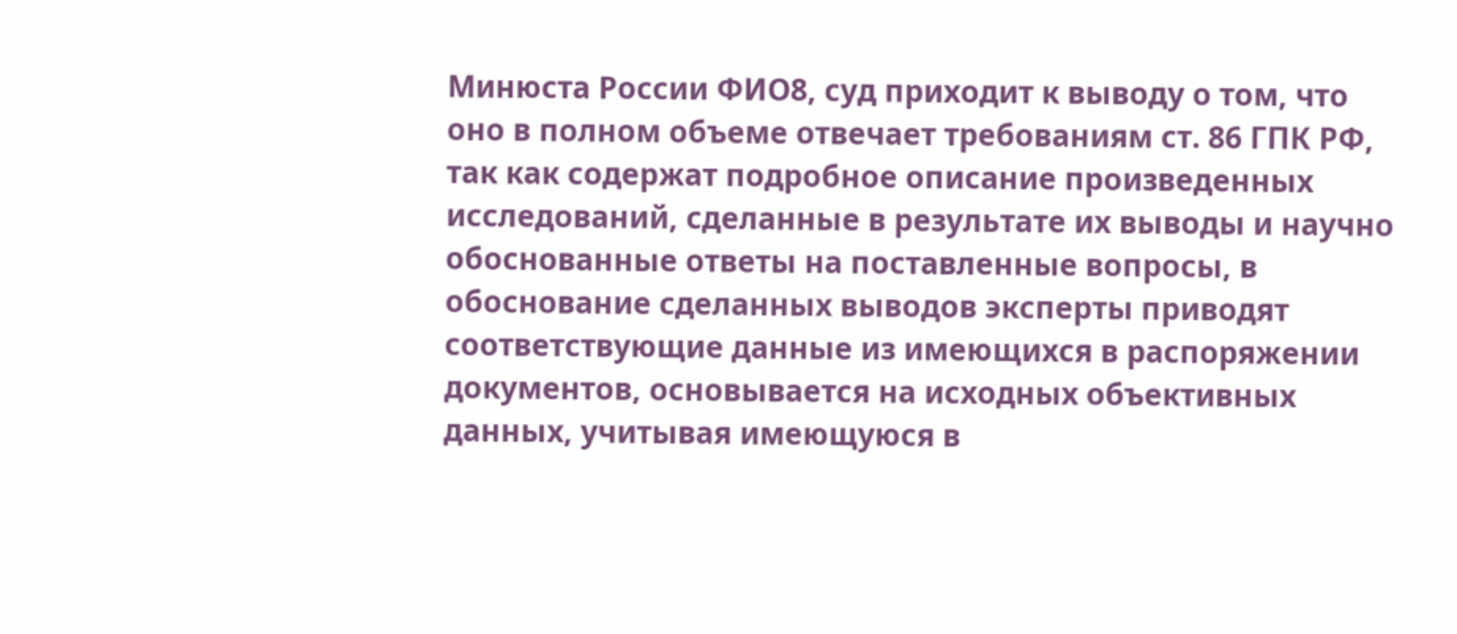Минюста России ФИО8, суд приходит к выводу о том, что оно в полном объеме отвечает требованиям ст. 86 ГПК РФ, так как содержат подробное описание произведенных исследований, сделанные в результате их выводы и научно обоснованные ответы на поставленные вопросы, в обоснование сделанных выводов эксперты приводят соответствующие данные из имеющихся в распоряжении документов, основывается на исходных объективных данных, учитывая имеющуюся в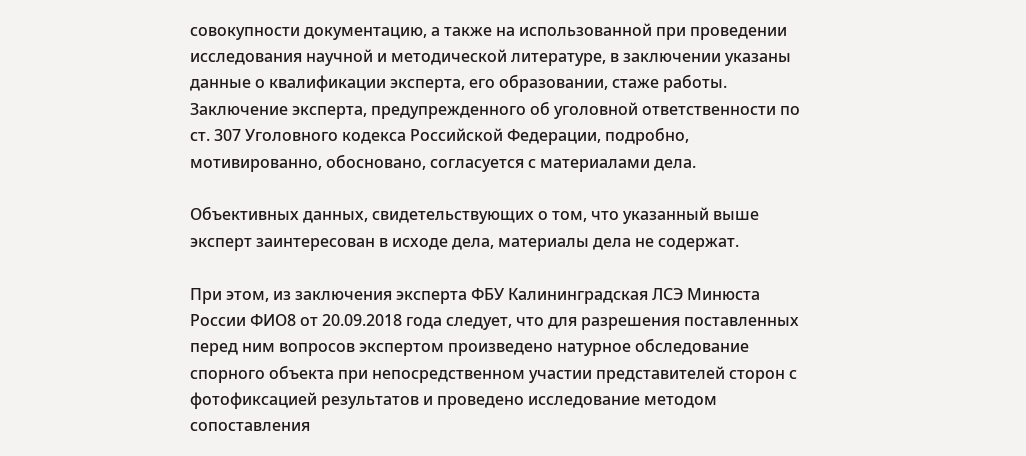совокупности документацию, а также на использованной при проведении исследования научной и методической литературе, в заключении указаны данные о квалификации эксперта, его образовании, стаже работы. Заключение эксперта, предупрежденного об уголовной ответственности по ст. 307 Уголовного кодекса Российской Федерации, подробно, мотивированно, обосновано, согласуется с материалами дела.

Объективных данных, свидетельствующих о том, что указанный выше эксперт заинтересован в исходе дела, материалы дела не содержат.

При этом, из заключения эксперта ФБУ Калининградская ЛСЭ Минюста России ФИО8 от 20.09.2018 года следует, что для разрешения поставленных перед ним вопросов экспертом произведено натурное обследование спорного объекта при непосредственном участии представителей сторон с фотофиксацией результатов и проведено исследование методом сопоставления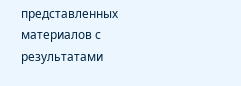представленных материалов с результатами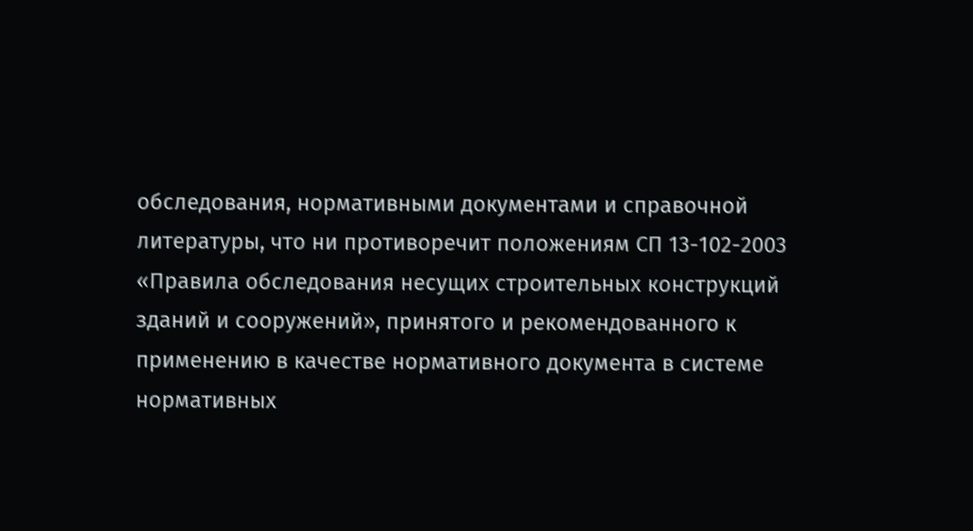обследования, нормативными документами и справочной литературы, что ни противоречит положениям СП 13-102-2003 «Правила обследования несущих строительных конструкций зданий и сооружений», принятого и рекомендованного к применению в качестве нормативного документа в системе нормативных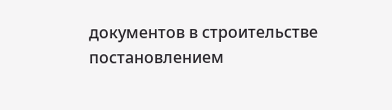документов в строительстве постановлением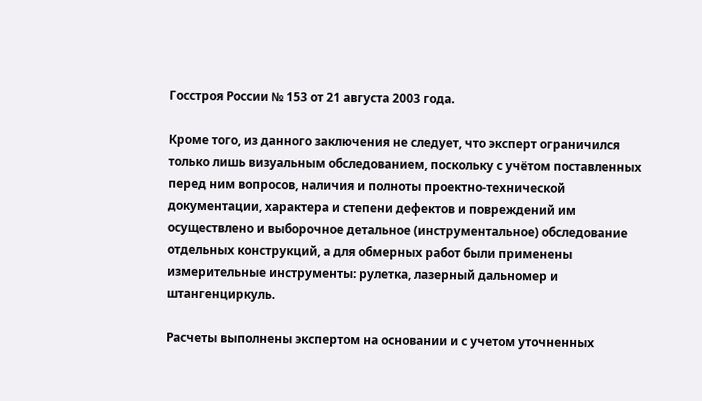Госстроя России № 153 от 21 августа 2003 года.

Кроме того, из данного заключения не следует, что эксперт ограничился только лишь визуальным обследованием, поскольку с учётом поставленных перед ним вопросов, наличия и полноты проектно-технической документации, характера и степени дефектов и повреждений им осуществлено и выборочное детальное (инструментальное) обследование отдельных конструкций, а для обмерных работ были применены измерительные инструменты: рулетка, лазерный дальномер и штангенциркуль.

Расчеты выполнены экспертом на основании и с учетом уточненных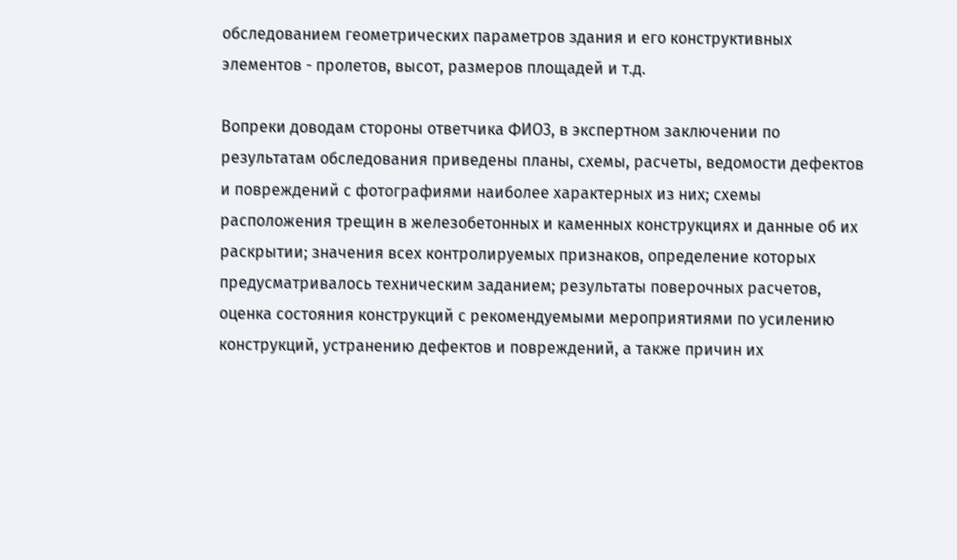обследованием геометрических параметров здания и его конструктивных элементов - пролетов, высот, размеров площадей и т.д.

Вопреки доводам стороны ответчика ФИО3, в экспертном заключении по результатам обследования приведены планы, схемы, расчеты, ведомости дефектов и повреждений с фотографиями наиболее характерных из них; схемы расположения трещин в железобетонных и каменных конструкциях и данные об их раскрытии; значения всех контролируемых признаков, определение которых предусматривалось техническим заданием; результаты поверочных расчетов, оценка состояния конструкций с рекомендуемыми мероприятиями по усилению конструкций, устранению дефектов и повреждений, а также причин их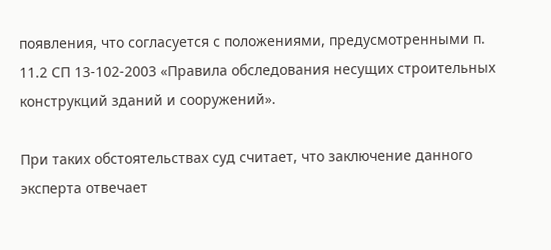появления, что согласуется с положениями, предусмотренными п. 11.2 СП 13-102-2003 «Правила обследования несущих строительных конструкций зданий и сооружений».

При таких обстоятельствах суд считает, что заключение данного эксперта отвечает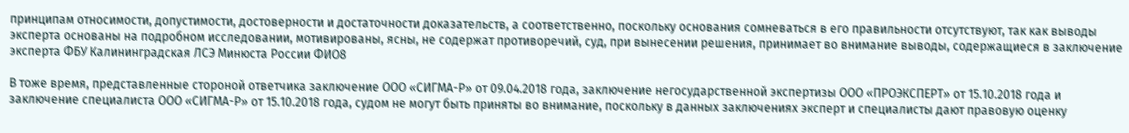принципам относимости, допустимости, достоверности и достаточности доказательств, а соответственно, поскольку основания сомневаться в его правильности отсутствуют, так как выводы эксперта основаны на подробном исследовании, мотивированы, ясны, не содержат противоречий, суд, при вынесении решения, принимает во внимание выводы, содержащиеся в заключение эксперта ФБУ Калининградская ЛСЭ Минюста России ФИО8

В тоже время, представленные стороной ответчика заключение ООО «СИГМА-Р» от 09.04.2018 года, заключение негосударственной экспертизы ООО «ПРОЭКСПЕРТ» от 15.10.2018 года и заключение специалиста ООО «СИГМА-Р» от 15.10.2018 года, судом не могут быть приняты во внимание, поскольку в данных заключениях эксперт и специалисты дают правовую оценку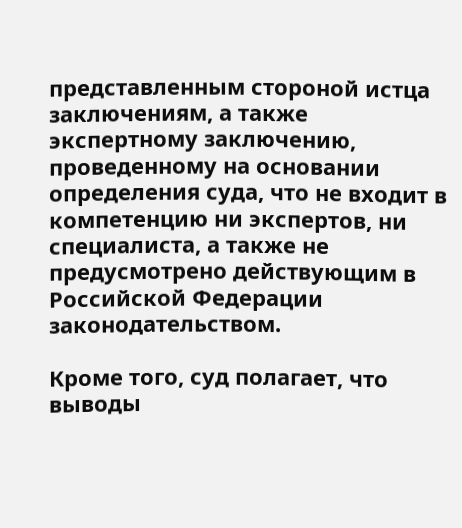представленным стороной истца заключениям, а также экспертному заключению, проведенному на основании определения суда, что не входит в компетенцию ни экспертов, ни специалиста, а также не предусмотрено действующим в Российской Федерации законодательством.

Кроме того, суд полагает, что выводы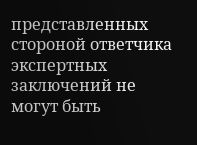представленных стороной ответчика экспертных заключений не могут быть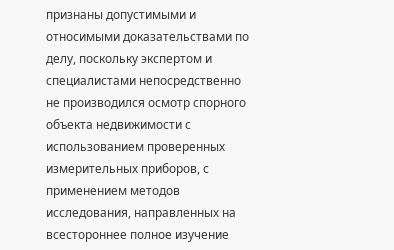признаны допустимыми и относимыми доказательствами по делу, поскольку экспертом и специалистами непосредственно не производился осмотр спорного объекта недвижимости с использованием проверенных измерительных приборов, с применением методов исследования, направленных на всестороннее полное изучение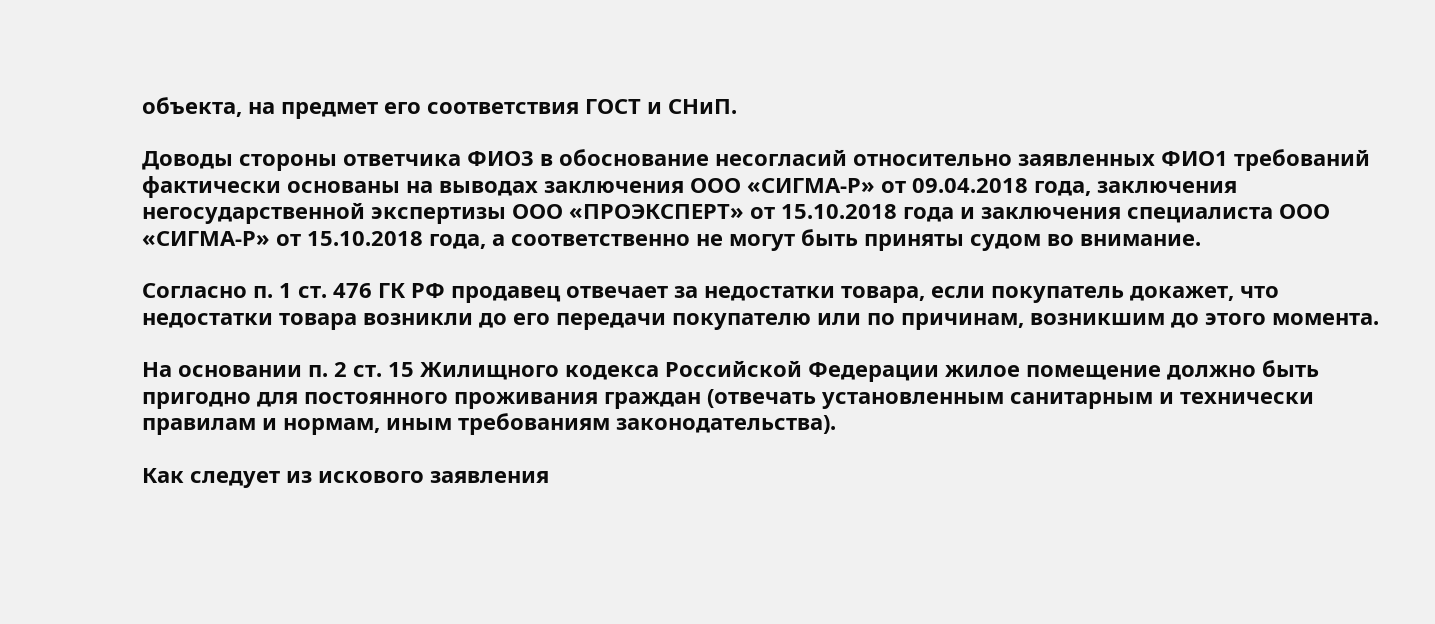объекта, на предмет его соответствия ГОСТ и СНиП.

Доводы стороны ответчика ФИО3 в обоснование несогласий относительно заявленных ФИО1 требований фактически основаны на выводах заключения ООО «СИГМА-Р» от 09.04.2018 года, заключения негосударственной экспертизы ООО «ПРОЭКСПЕРТ» от 15.10.2018 года и заключения специалиста ООО «СИГМА-Р» от 15.10.2018 года, а соответственно не могут быть приняты судом во внимание.

Согласно п. 1 ст. 476 ГК РФ продавец отвечает за недостатки товара, если покупатель докажет, что недостатки товара возникли до его передачи покупателю или по причинам, возникшим до этого момента.

На основании п. 2 ст. 15 Жилищного кодекса Российской Федерации жилое помещение должно быть пригодно для постоянного проживания граждан (отвечать установленным санитарным и технически правилам и нормам, иным требованиям законодательства).

Как следует из искового заявления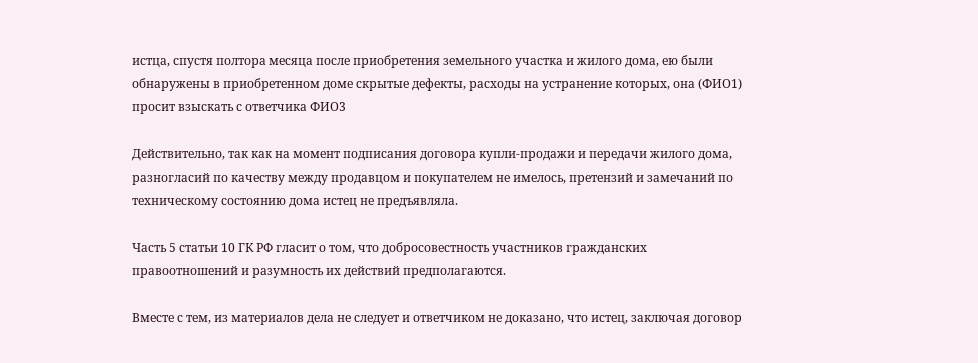истца, спустя полтора месяца после приобретения земельного участка и жилого дома, ею были обнаружены в приобретенном доме скрытые дефекты, расходы на устранение которых, она (ФИО1) просит взыскать с ответчика ФИО3

Действительно, так как на момент подписания договора купли-продажи и передачи жилого дома, разногласий по качеству между продавцом и покупателем не имелось, претензий и замечаний по техническому состоянию дома истец не предъявляла.

Часть 5 статьи 10 ГК РФ гласит о том, что добросовестность участников гражданских правоотношений и разумность их действий предполагаются.

Вместе с тем, из материалов дела не следует и ответчиком не доказано, что истец, заключая договор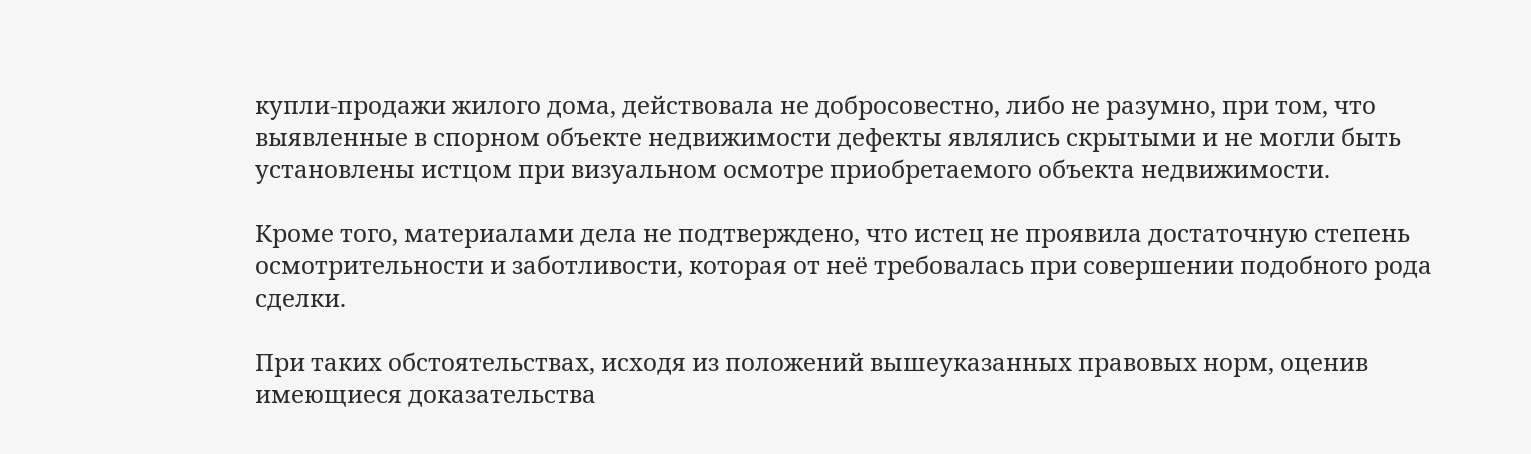купли-продажи жилого дома, действовала не добросовестно, либо не разумно, при том, что выявленные в спорном объекте недвижимости дефекты являлись скрытыми и не могли быть установлены истцом при визуальном осмотре приобретаемого объекта недвижимости.

Кроме того, материалами дела не подтверждено, что истец не проявила достаточную степень осмотрительности и заботливости, которая от неё требовалась при совершении подобного рода сделки.

При таких обстоятельствах, исходя из положений вышеуказанных правовых норм, оценив имеющиеся доказательства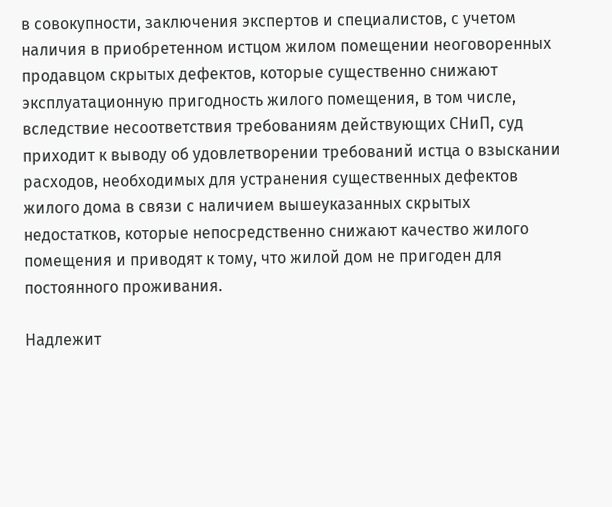в совокупности, заключения экспертов и специалистов, с учетом наличия в приобретенном истцом жилом помещении неоговоренных продавцом скрытых дефектов, которые существенно снижают эксплуатационную пригодность жилого помещения, в том числе, вследствие несоответствия требованиям действующих СНиП, суд приходит к выводу об удовлетворении требований истца о взыскании расходов, необходимых для устранения существенных дефектов жилого дома в связи с наличием вышеуказанных скрытых недостатков, которые непосредственно снижают качество жилого помещения и приводят к тому, что жилой дом не пригоден для постоянного проживания.

Надлежит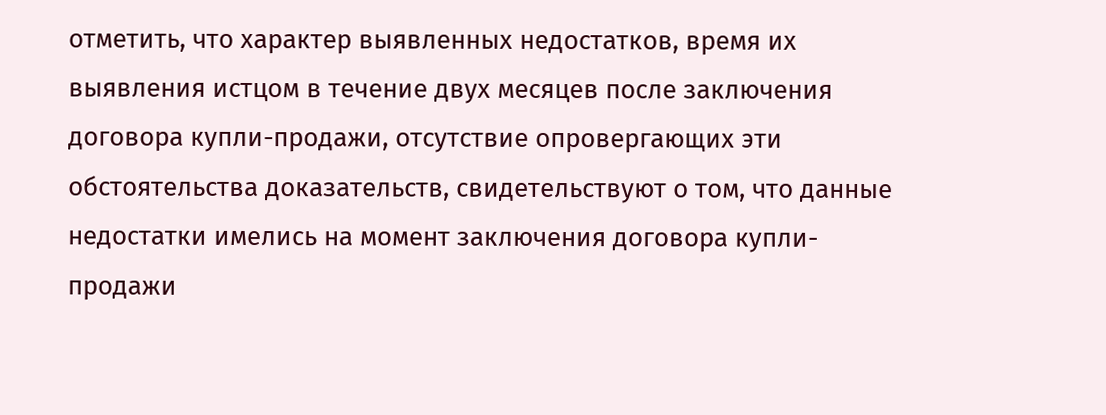отметить, что характер выявленных недостатков, время их выявления истцом в течение двух месяцев после заключения договора купли-продажи, отсутствие опровергающих эти обстоятельства доказательств, свидетельствуют о том, что данные недостатки имелись на момент заключения договора купли-продажи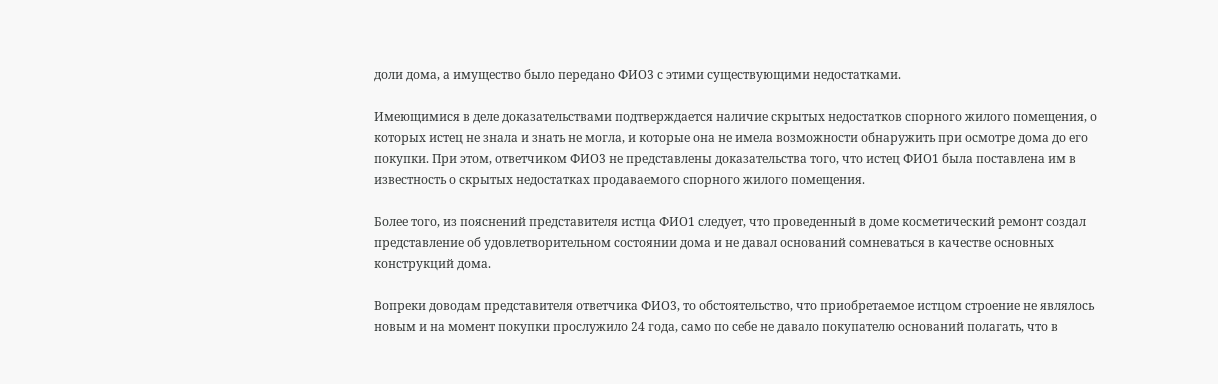доли дома, а имущество было передано ФИО3 с этими существующими недостатками.

Имеющимися в деле доказательствами подтверждается наличие скрытых недостатков спорного жилого помещения, о которых истец не знала и знать не могла, и которые она не имела возможности обнаружить при осмотре дома до его покупки. При этом, ответчиком ФИО3 не представлены доказательства того, что истец ФИО1 была поставлена им в известность о скрытых недостатках продаваемого спорного жилого помещения.

Более того, из пояснений представителя истца ФИО1 следует, что проведенный в доме косметический ремонт создал представление об удовлетворительном состоянии дома и не давал оснований сомневаться в качестве основных конструкций дома.

Вопреки доводам представителя ответчика ФИО3, то обстоятельство, что приобретаемое истцом строение не являлось новым и на момент покупки прослужило 24 года, само по себе не давало покупателю оснований полагать, что в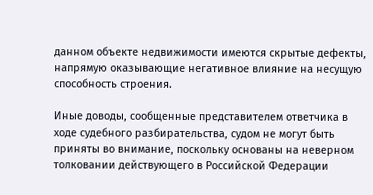данном объекте недвижимости имеются скрытые дефекты, напрямую оказывающие негативное влияние на несущую способность строения.

Иные доводы, сообщенные представителем ответчика в ходе судебного разбирательства, судом не могут быть приняты во внимание, поскольку основаны на неверном толковании действующего в Российской Федерации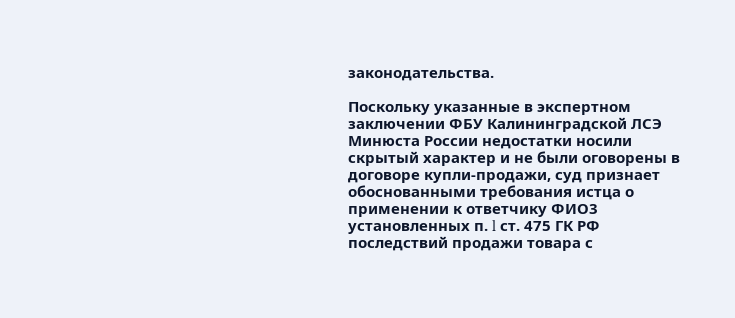законодательства.

Поскольку указанные в экспертном заключении ФБУ Калининградской ЛСЭ Минюста России недостатки носили скрытый характер и не были оговорены в договоре купли-продажи, суд признает обоснованными требования истца о применении к ответчику ФИО3 установленных п. l ст. 475 ГК РФ последствий продажи товара с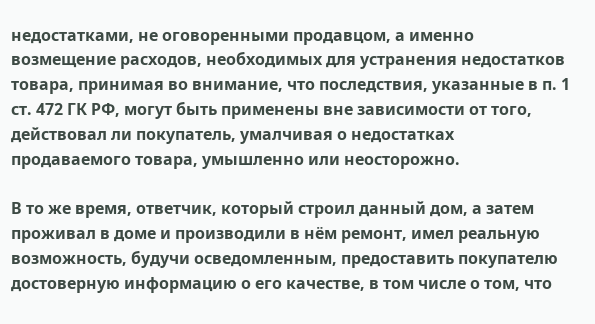недостатками, не оговоренными продавцом, а именно возмещение расходов, необходимых для устранения недостатков товара, принимая во внимание, что последствия, указанные в п. 1 ст. 472 ГК РФ, могут быть применены вне зависимости от того, действовал ли покупатель, умалчивая о недостатках продаваемого товара, умышленно или неосторожно.

В то же время, ответчик, который строил данный дом, а затем проживал в доме и производили в нём ремонт, имел реальную возможность, будучи осведомленным, предоставить покупателю достоверную информацию о его качестве, в том числе о том, что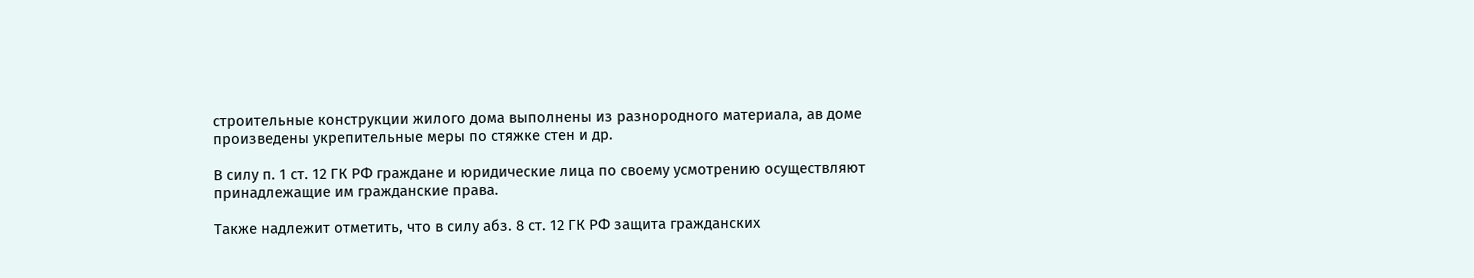строительные конструкции жилого дома выполнены из разнородного материала, ав доме произведены укрепительные меры по стяжке стен и др.

В силу п. 1 ст. 12 ГК РФ граждане и юридические лица по своему усмотрению осуществляют принадлежащие им гражданские права.

Также надлежит отметить, что в силу абз. 8 ст. 12 ГК РФ защита гражданских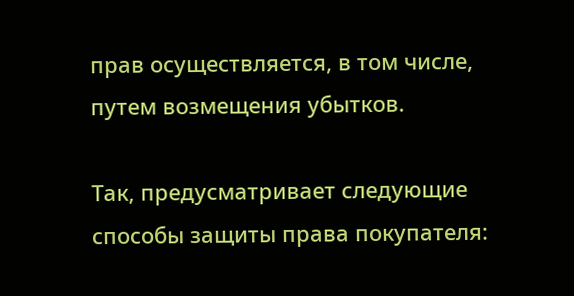прав осуществляется, в том числе, путем возмещения убытков.

Так, предусматривает следующие способы защиты права покупателя: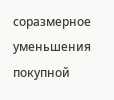соразмерное уменьшения покупной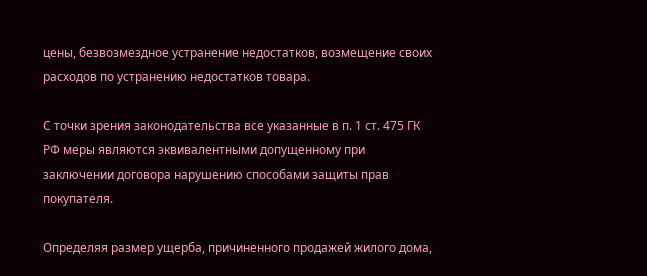цены, безвозмездное устранение недостатков, возмещение своих расходов по устранению недостатков товара.

С точки зрения законодательства все указанные в п. 1 ст. 475 ГК РФ меры являются эквивалентными допущенному при заключении договора нарушению способами защиты прав покупателя.

Определяя размер ущерба, причиненного продажей жилого дома,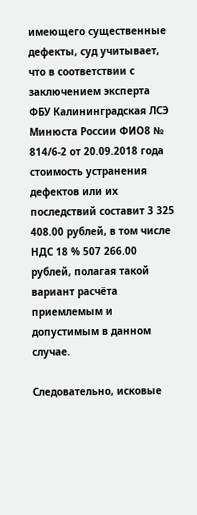имеющего существенные дефекты, суд учитывает, что в соответствии с заключением эксперта ФБУ Калининградская ЛСЭ Минюста России ФИО8 № 814/6-2 от 20.09.2018 года стоимость устранения дефектов или их последствий составит 3 325 408.00 рублей, в том числе НДС 18 % 507 266.00 рублей, полагая такой вариант расчёта приемлемым и допустимым в данном случае.

Следовательно, исковые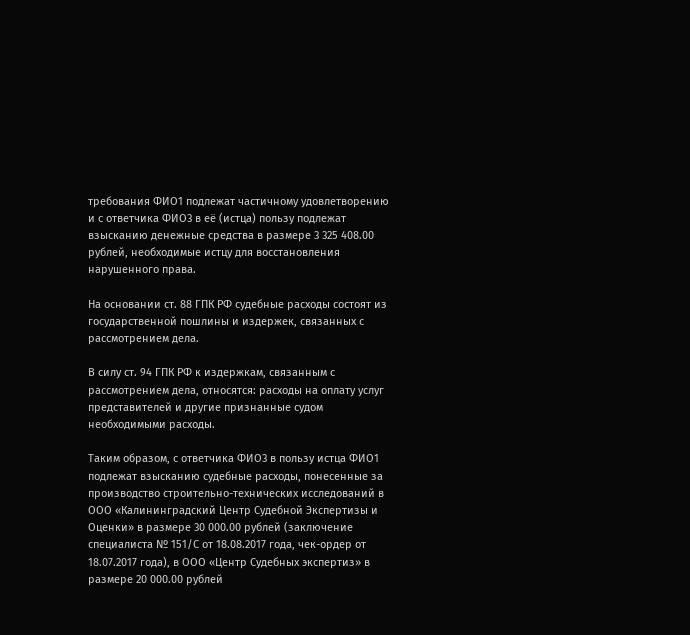требования ФИО1 подлежат частичному удовлетворению и с ответчика ФИО3 в её (истца) пользу подлежат взысканию денежные средства в размере 3 325 408.00 рублей, необходимые истцу для восстановления нарушенного права.

На основании ст. 88 ГПК РФ судебные расходы состоят из государственной пошлины и издержек, связанных с рассмотрением дела.

В силу ст. 94 ГПК РФ к издержкам, связанным с рассмотрением дела, относятся: расходы на оплату услуг представителей и другие признанные судом необходимыми расходы.

Таким образом, с ответчика ФИО3 в пользу истца ФИО1 подлежат взысканию судебные расходы, понесенные за производство строительно-технических исследований в ООО «Калининградский Центр Судебной Экспертизы и Оценки» в размере 30 000.00 рублей (заключение специалиста № 151/С от 18.08.2017 года, чек-ордер от 18.07.2017 года), в ООО «Центр Судебных экспертиз» в размере 20 000.00 рублей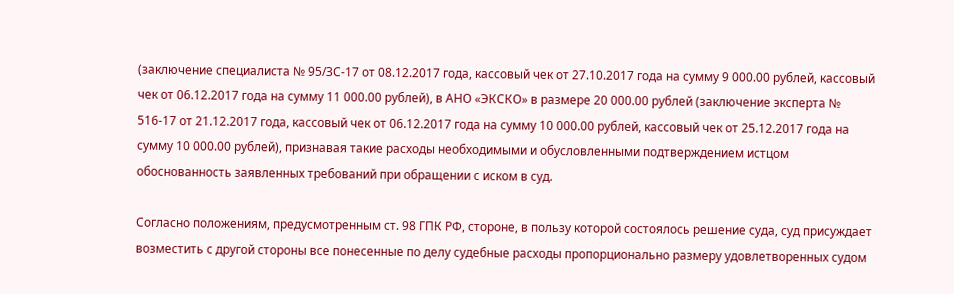(заключение специалиста № 95/ЗС-17 от 08.12.2017 года, кассовый чек от 27.10.2017 года на сумму 9 000.00 рублей, кассовый чек от 06.12.2017 года на сумму 11 000.00 рублей), в АНО «ЭКСКО» в размере 20 000.00 рублей (заключение эксперта № 516-17 от 21.12.2017 года, кассовый чек от 06.12.2017 года на сумму 10 000.00 рублей, кассовый чек от 25.12.2017 года на сумму 10 000.00 рублей), признавая такие расходы необходимыми и обусловленными подтверждением истцом обоснованность заявленных требований при обращении с иском в суд.

Согласно положениям, предусмотренным ст. 98 ГПК РФ, стороне, в пользу которой состоялось решение суда, суд присуждает возместить с другой стороны все понесенные по делу судебные расходы пропорционально размеру удовлетворенных судом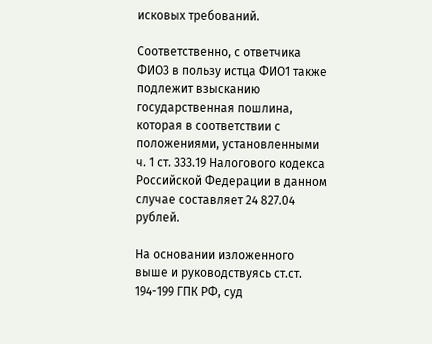исковых требований.

Соответственно, с ответчика ФИО3 в пользу истца ФИО1 также подлежит взысканию государственная пошлина, которая в соответствии с положениями, установленными ч. 1 ст. 333.19 Налогового кодекса Российской Федерации в данном случае составляет 24 827.04 рублей.

На основании изложенного выше и руководствуясь ст.ст. 194-199 ГПК РФ, суд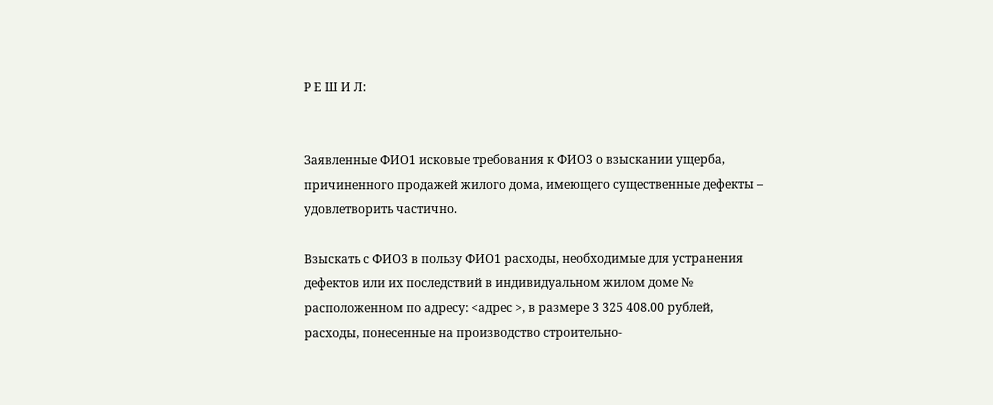Р Е Ш И Л:


Заявленные ФИО1 исковые требования к ФИО3 о взыскании ущерба, причиненного продажей жилого дома, имеющего существенные дефекты – удовлетворить частично.

Взыскать с ФИО3 в пользу ФИО1 расходы, необходимые для устранения дефектов или их последствий в индивидуальном жилом доме № расположенном по адресу: <адрес >, в размере 3 325 408.00 рублей, расходы, понесенные на производство строительно-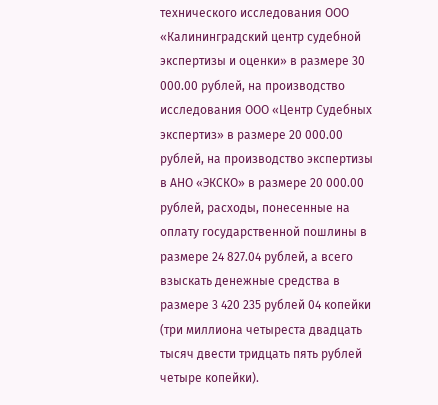технического исследования ООО «Калининградский центр судебной экспертизы и оценки» в размере 30 000.00 рублей, на производство исследования ООО «Центр Судебных экспертиз» в размере 20 000.00 рублей, на производство экспертизы в АНО «ЭКСКО» в размере 20 000.00 рублей, расходы, понесенные на оплату государственной пошлины в размере 24 827.04 рублей, а всего взыскать денежные средства в размере 3 420 235 рублей 04 копейки (три миллиона четыреста двадцать тысяч двести тридцать пять рублей четыре копейки).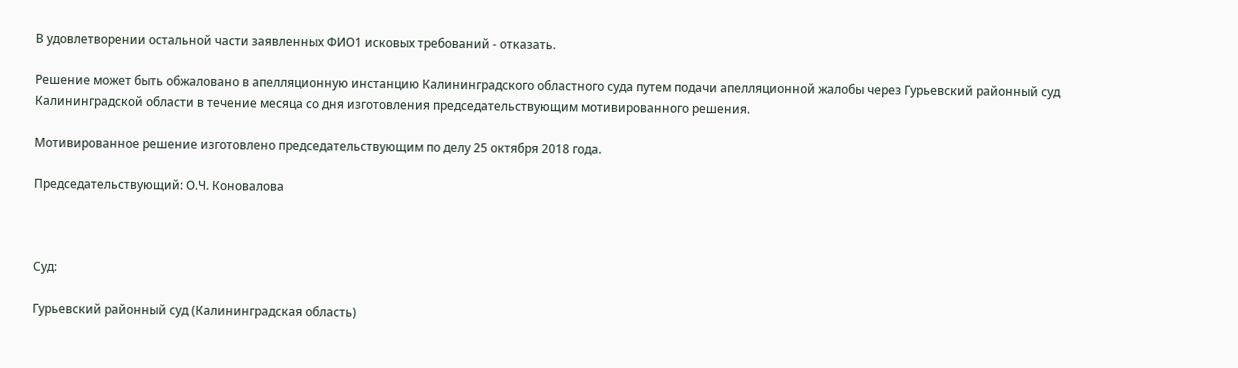В удовлетворении остальной части заявленных ФИО1 исковых требований - отказать.

Решение может быть обжаловано в апелляционную инстанцию Калининградского областного суда путем подачи апелляционной жалобы через Гурьевский районный суд Калининградской области в течение месяца со дня изготовления председательствующим мотивированного решения.

Мотивированное решение изготовлено председательствующим по делу 25 октября 2018 года.

Председательствующий: О.Ч. Коновалова



Суд:

Гурьевский районный суд (Калининградская область)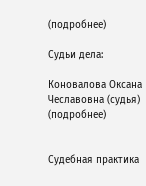(подробнее)

Судьи дела:

Коновалова Оксана Чеславовна (судья) (подробнее)


Судебная практика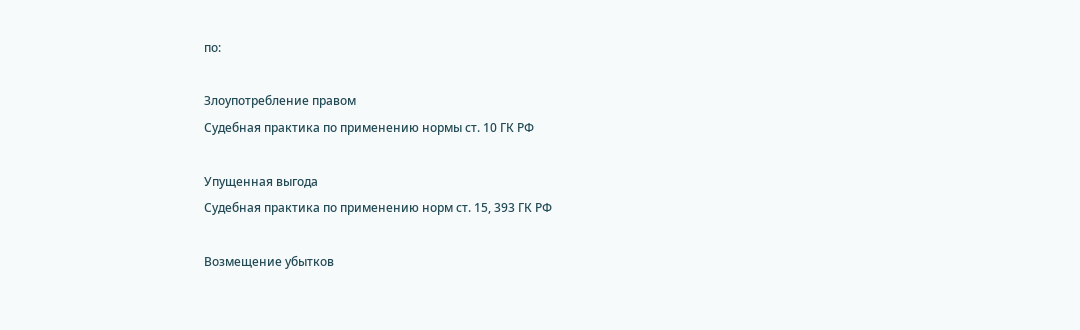по:

Злоупотребление правом
Судебная практика по применению нормы ст. 10 ГК РФ

Упущенная выгода
Судебная практика по применению норм ст. 15, 393 ГК РФ

Возмещение убытков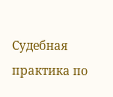Судебная практика по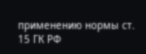применению нормы ст. 15 ГК РФ